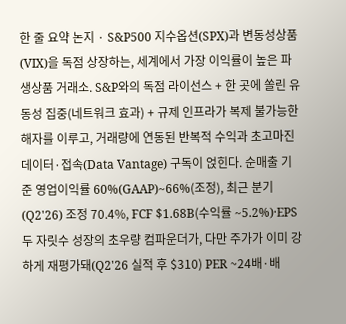한 줄 요약 논지 · S&P500 지수옵션(SPX)과 변동성상품(VIX)을 독점 상장하는, 세계에서 가장 이익률이 높은 파생상품 거래소. S&P와의 독점 라이선스 + 한 곳에 쏠린 유동성 집중(네트워크 효과) + 규제 인프라가 복제 불가능한 해자를 이루고, 거래량에 연동된 반복적 수익과 초고마진 데이터·접속(Data Vantage) 구독이 얹힌다. 순매출 기준 영업이익률 60%(GAAP)~66%(조정), 최근 분기(Q2'26) 조정 70.4%, FCF $1.68B(수익률 ~5.2%)·EPS 두 자릿수 성장의 초우량 컴파운더가, 다만 주가가 이미 강하게 재평가돼(Q2'26 실적 후 $310) PER ~24배·배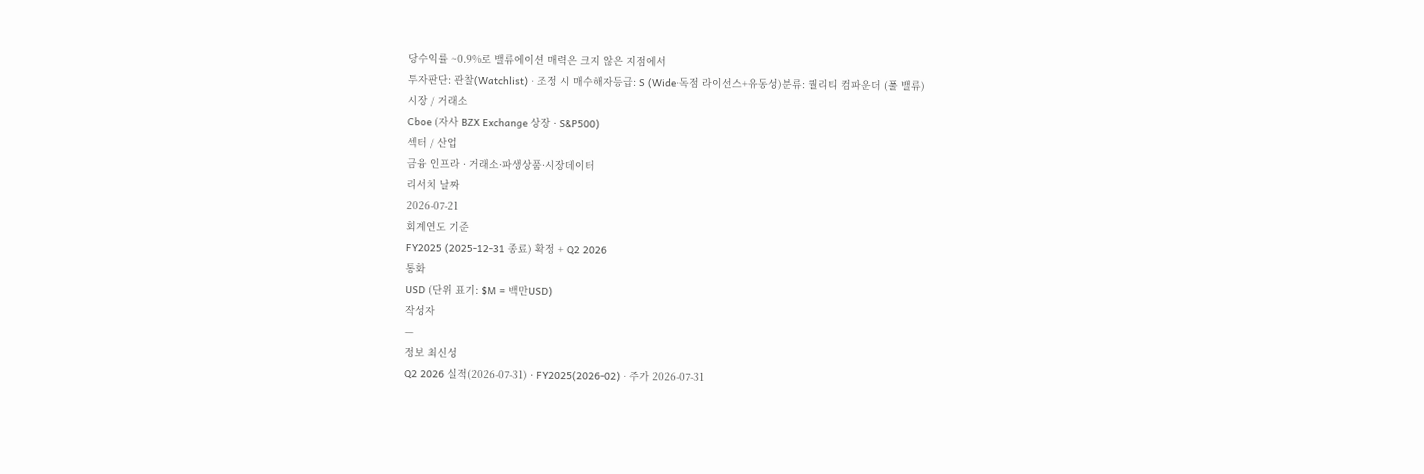당수익률 ~0.9%로 밸류에이션 매력은 크지 않은 지점에서
투자판단: 관찰(Watchlist) · 조정 시 매수해자등급: S (Wide·독점 라이선스+유동성)분류: 퀄리티 컴파운더 (풀 밸류)
시장 / 거래소
Cboe (자사 BZX Exchange 상장 · S&P500)
섹터 / 산업
금융 인프라 · 거래소·파생상품·시장데이터
리서치 날짜
2026-07-21
회계연도 기준
FY2025 (2025-12-31 종료) 확정 + Q2 2026
통화
USD (단위 표기: $M = 백만USD)
작성자
—
정보 최신성
Q2 2026 실적(2026-07-31) · FY2025(2026-02) · 주가 2026-07-31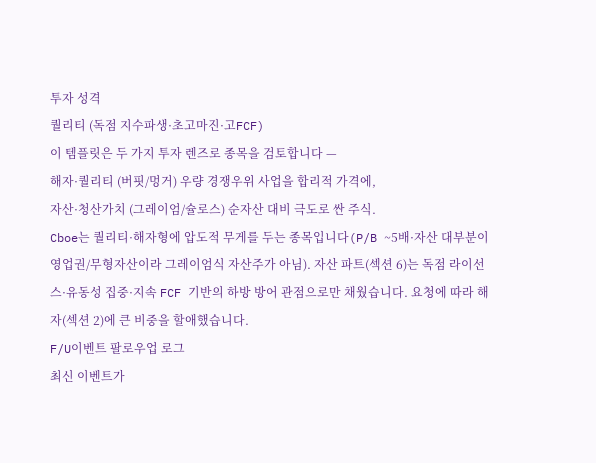투자 성격
퀄리티 (독점 지수파생·초고마진·고FCF)
이 템플릿은 두 가지 투자 렌즈로 종목을 검토합니다 —
해자·퀄리티 (버핏/멍거) 우량 경쟁우위 사업을 합리적 가격에,
자산·청산가치 (그레이엄/슐로스) 순자산 대비 극도로 싼 주식.
Cboe는 퀄리티·해자형에 압도적 무게를 두는 종목입니다(P/B ~5배·자산 대부분이 영업권/무형자산이라 그레이엄식 자산주가 아님). 자산 파트(섹션 6)는 독점 라이선스·유동성 집중·지속 FCF 기반의 하방 방어 관점으로만 채웠습니다. 요청에 따라 해자(섹션 2)에 큰 비중을 할애했습니다.
F/U이벤트 팔로우업 로그
최신 이벤트가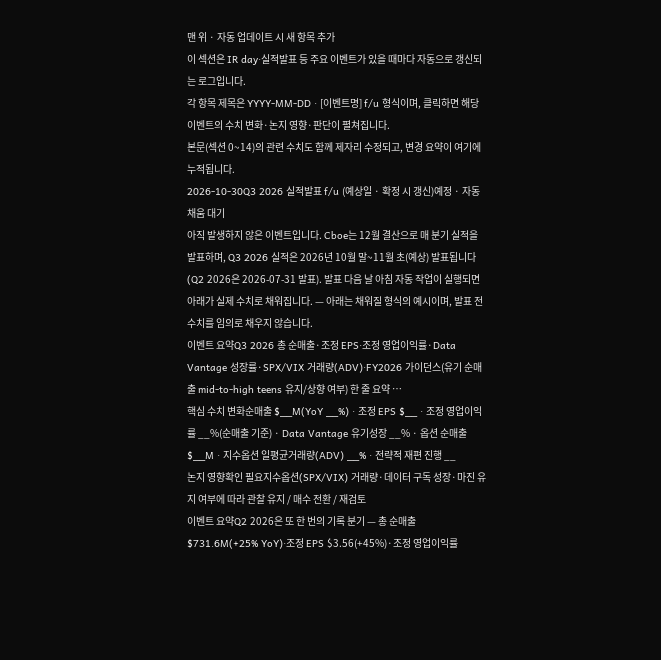맨 위 · 자동 업데이트 시 새 항목 추가
이 섹션은 IR day·실적발표 등 주요 이벤트가 있을 때마다 자동으로 갱신되는 로그입니다.
각 항목 제목은 YYYY-MM-DD · [이벤트명] f/u 형식이며, 클릭하면 해당 이벤트의 수치 변화·논지 영향·판단이 펼쳐집니다.
본문(섹션 0~14)의 관련 수치도 함께 제자리 수정되고, 변경 요약이 여기에 누적됩니다.
2026-10-30Q3 2026 실적발표 f/u (예상일 · 확정 시 갱신)예정 · 자동채움 대기
아직 발생하지 않은 이벤트입니다. Cboe는 12월 결산으로 매 분기 실적을 발표하며, Q3 2026 실적은 2026년 10월 말~11월 초(예상) 발표됩니다(Q2 2026은 2026-07-31 발표). 발표 다음 날 아침 자동 작업이 실행되면 아래가 실제 수치로 채워집니다. — 아래는 채워질 형식의 예시이며, 발표 전 수치를 임의로 채우지 않습니다.
이벤트 요약Q3 2026 총 순매출·조정 EPS·조정 영업이익률·Data Vantage 성장률·SPX/VIX 거래량(ADV)·FY2026 가이던스(유기 순매출 mid-to-high teens 유지/상향 여부) 한 줄 요약 …
핵심 수치 변화순매출 $__M(YoY __%) · 조정 EPS $__ · 조정 영업이익률 __%(순매출 기준) · Data Vantage 유기성장 __% · 옵션 순매출 $__M · 지수옵션 일평균거래량(ADV) __% · 전략적 재편 진행 __
논지 영향확인 필요지수옵션(SPX/VIX) 거래량·데이터 구독 성장·마진 유지 여부에 따라 관찰 유지 / 매수 전환 / 재검토
이벤트 요약Q2 2026은 또 한 번의 기록 분기 — 총 순매출 $731.6M(+25% YoY)·조정 EPS $3.56(+45%)·조정 영업이익률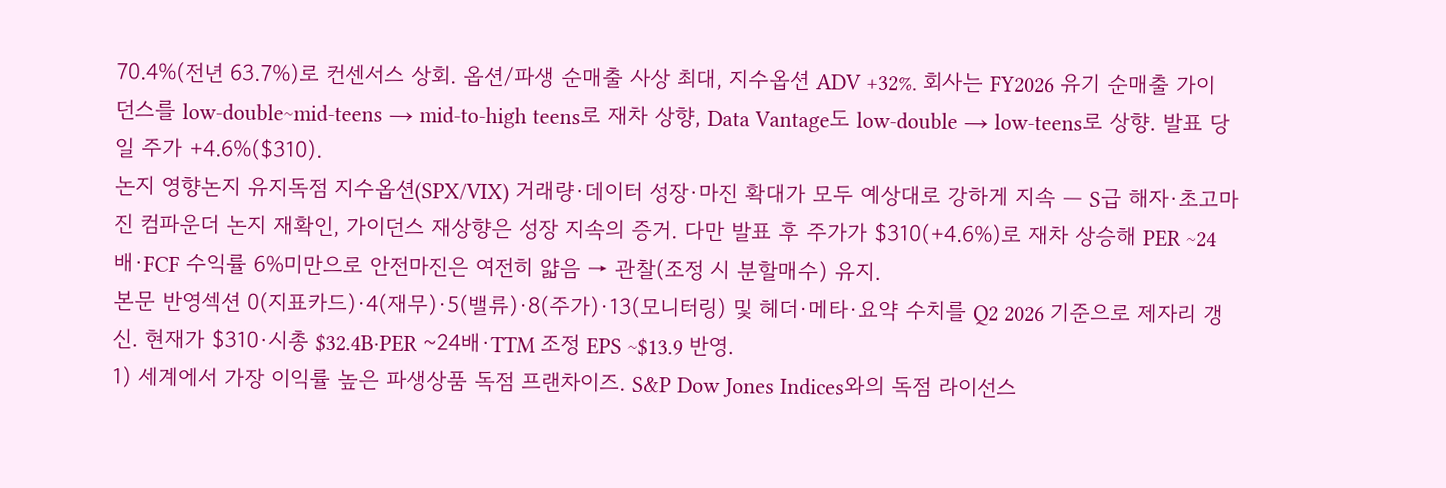70.4%(전년 63.7%)로 컨센서스 상회. 옵션/파생 순매출 사상 최대, 지수옵션 ADV +32%. 회사는 FY2026 유기 순매출 가이던스를 low-double~mid-teens → mid-to-high teens로 재차 상향, Data Vantage도 low-double → low-teens로 상향. 발표 당일 주가 +4.6%($310).
논지 영향논지 유지독점 지수옵션(SPX/VIX) 거래량·데이터 성장·마진 확대가 모두 예상대로 강하게 지속 — S급 해자·초고마진 컴파운더 논지 재확인, 가이던스 재상향은 성장 지속의 증거. 다만 발표 후 주가가 $310(+4.6%)로 재차 상승해 PER ~24배·FCF 수익률 6%미만으로 안전마진은 여전히 얇음 → 관찰(조정 시 분할매수) 유지.
본문 반영섹션 0(지표카드)·4(재무)·5(밸류)·8(주가)·13(모니터링) 및 헤더·메타·요약 수치를 Q2 2026 기준으로 제자리 갱신. 현재가 $310·시총 $32.4B·PER ~24배·TTM 조정 EPS ~$13.9 반영.
1) 세계에서 가장 이익률 높은 파생상품 독점 프랜차이즈. S&P Dow Jones Indices와의 독점 라이선스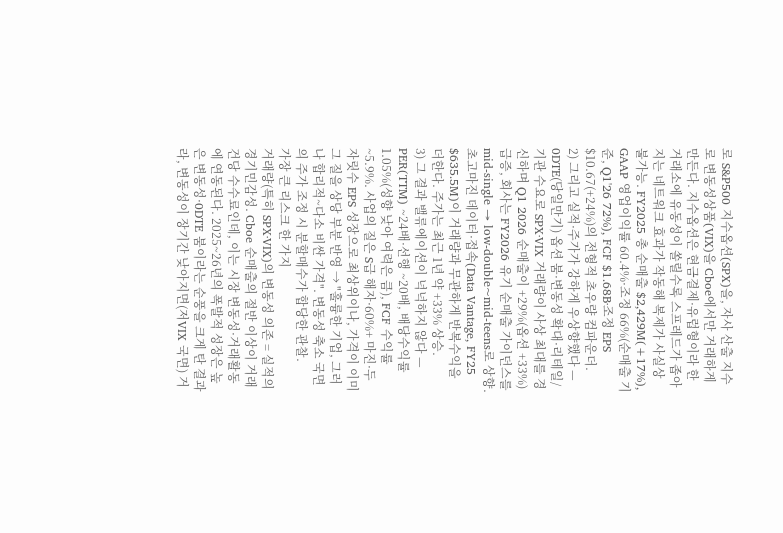로 S&P500 지수옵션(SPX)을, 자사 산출 지수로 변동성상품(VIX)을 Cboe에서만 거래하게 만든다. 지수옵션은 현금결제·유럽형이라 한 거래소에 유동성이 쏠릴수록 스프레드가 좁아지는 네트워크 효과가 작동해 복제가 사실상 불가능. FY2025 총 순매출 $2,429M(+17%), GAAP 영업이익률 60.4%·조정 66%(순매출 기준, Q1'26 72%), FCF $1.68B·조정 EPS $10.67(+24%)의 전형적 초우량 컴파운더.
2) 그리고 실적·주가가 강하게 우상향했다 — 0DTE(당일만기) 옵션 붐·변동성 확대·리테일/기관 수요로 SPX·VIX 거래량이 사상 최대를 경신하며 Q1 2026 순매출이 +29%(옵션 +33%) 급증, 회사는 FY2026 유기 순매출 가이던스를 mid-single → low-double~mid-teens로 상향. 초고마진 데이터·접속(Data Vantage, FY25 $635.5M)이 거래량과 무관하게 반복수익을 더한다. 주가는 최근 1년 약 +33% 상승.
3) 그 결과 밸류에이션이 넉넉하지 않다 — PER(TTM) ~24배·선행 ~20배, 배당수익률 1.05%(성향 낮아 여력은 큼), FCF 수익률 ~5.9%. 사업의 질은 S급 해자·60%+ 마진·두 자릿수 EPS 성장으로 최상위이나, 가격이 이미 그 질을 상당 부분 반영 → "훌륭한 기업, 그러나 합리적~다소 비싼 가격". 변동성 축소 국면의 주가 조정 시 분할매수가 합당한 관찰.
가장 큰 리스크 한 가지
거래량(특히 SPX·VIX)의 변동성 의존 = 실적의 경기민감성. Cboe 순매출의 절반 이상이 거래건당 수수료인데, 이는 시장 변동성·거래활동에 연동된다. 2025~26년의 폭발적 성장은 높은 변동성·0DTE 붐이라는 순풍을 크게 탄 결과라, 변동성이 장기간 낮아지면(저VIX 국면) 거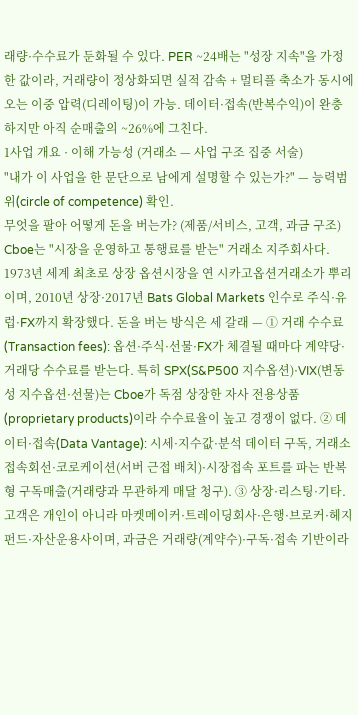래량·수수료가 둔화될 수 있다. PER ~24배는 "성장 지속"을 가정한 값이라, 거래량이 정상화되면 실적 감속 + 멀티플 축소가 동시에 오는 이중 압력(디레이팅)이 가능. 데이터·접속(반복수익)이 완충하지만 아직 순매출의 ~26%에 그친다.
1사업 개요 · 이해 가능성 (거래소 — 사업 구조 집중 서술)
"내가 이 사업을 한 문단으로 남에게 설명할 수 있는가?" — 능력범위(circle of competence) 확인.
무엇을 팔아 어떻게 돈을 버는가? (제품/서비스, 고객, 과금 구조)
Cboe는 "시장을 운영하고 통행료를 받는" 거래소 지주회사다. 1973년 세계 최초로 상장 옵션시장을 연 시카고옵션거래소가 뿌리이며, 2010년 상장·2017년 Bats Global Markets 인수로 주식·유럽·FX까지 확장했다. 돈을 버는 방식은 세 갈래 — ① 거래 수수료(Transaction fees): 옵션·주식·선물·FX가 체결될 때마다 계약당·거래당 수수료를 받는다. 특히 SPX(S&P500 지수옵션)·VIX(변동성 지수옵션·선물)는 Cboe가 독점 상장한 자사 전용상품(proprietary products)이라 수수료율이 높고 경쟁이 없다. ② 데이터·접속(Data Vantage): 시세·지수값·분석 데이터 구독, 거래소 접속회선·코로케이션(서버 근접 배치)·시장접속 포트를 파는 반복형 구독매출(거래량과 무관하게 매달 청구). ③ 상장·리스팅·기타. 고객은 개인이 아니라 마켓메이커·트레이딩회사·은행·브로커·헤지펀드·자산운용사이며, 과금은 거래량(계약수)·구독·접속 기반이라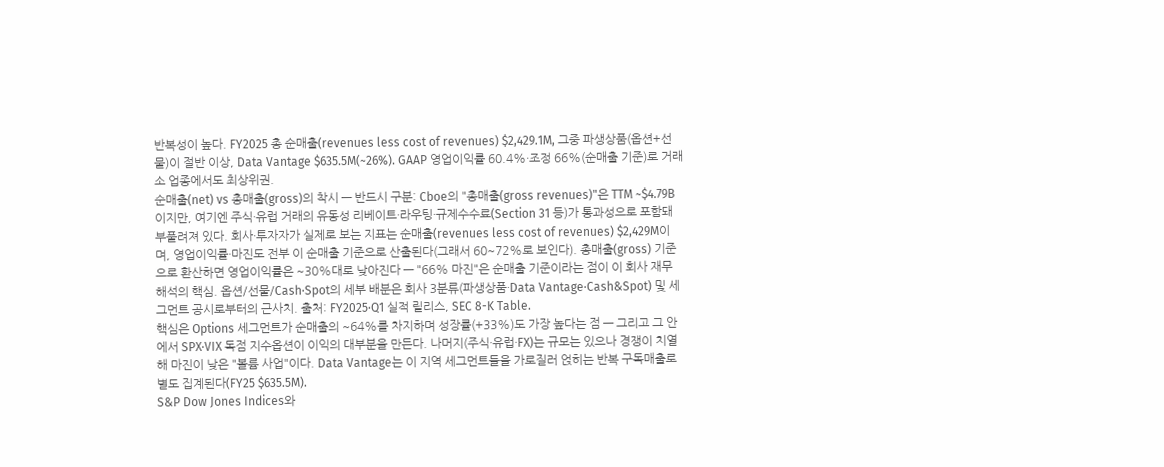반복성이 높다. FY2025 총 순매출(revenues less cost of revenues) $2,429.1M, 그중 파생상품(옵션+선물)이 절반 이상, Data Vantage $635.5M(~26%). GAAP 영업이익률 60.4%·조정 66%(순매출 기준)로 거래소 업종에서도 최상위권.
순매출(net) vs 총매출(gross)의 착시 — 반드시 구분: Cboe의 "총매출(gross revenues)"은 TTM ~$4.79B이지만, 여기엔 주식·유럽 거래의 유동성 리베이트·라우팅·규제수수료(Section 31 등)가 통과성으로 포함돼 부풀려져 있다. 회사·투자자가 실제로 보는 지표는 순매출(revenues less cost of revenues) $2,429M이며, 영업이익률·마진도 전부 이 순매출 기준으로 산출된다(그래서 60~72%로 보인다). 총매출(gross) 기준으로 환산하면 영업이익률은 ~30%대로 낮아진다 — "66% 마진"은 순매출 기준이라는 점이 이 회사 재무 해석의 핵심. 옵션/선물/Cash·Spot의 세부 배분은 회사 3분류(파생상품·Data Vantage·Cash&Spot) 및 세그먼트 공시로부터의 근사치. 출처: FY2025·Q1 실적 릴리스, SEC 8-K Table.
핵심은 Options 세그먼트가 순매출의 ~64%를 차지하며 성장률(+33%)도 가장 높다는 점 — 그리고 그 안에서 SPX·VIX 독점 지수옵션이 이익의 대부분을 만든다. 나머지(주식·유럽·FX)는 규모는 있으나 경쟁이 치열해 마진이 낮은 "볼륨 사업"이다. Data Vantage는 이 지역 세그먼트들을 가로질러 얹히는 반복 구독매출로 별도 집계된다(FY25 $635.5M).
S&P Dow Jones Indices와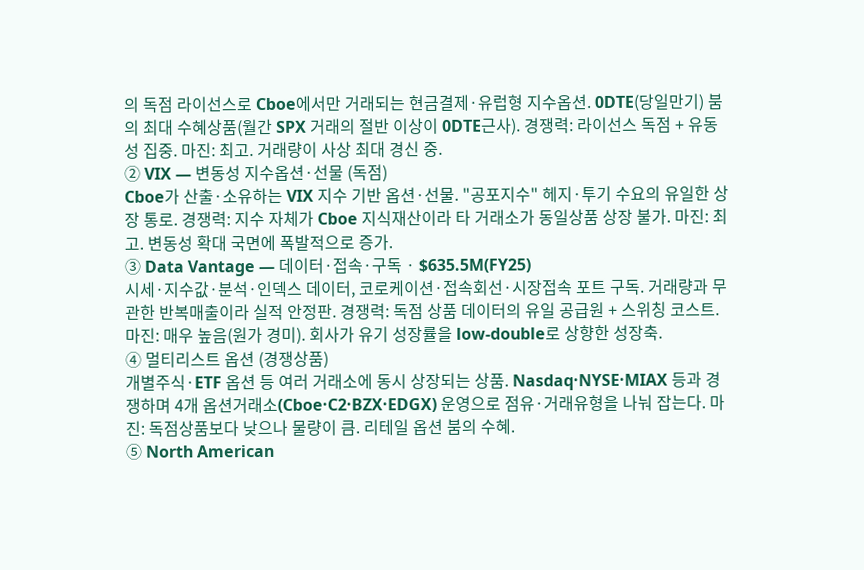의 독점 라이선스로 Cboe에서만 거래되는 현금결제·유럽형 지수옵션. 0DTE(당일만기) 붐의 최대 수혜상품(월간 SPX 거래의 절반 이상이 0DTE근사). 경쟁력: 라이선스 독점 + 유동성 집중. 마진: 최고. 거래량이 사상 최대 경신 중.
② VIX — 변동성 지수옵션·선물 (독점)
Cboe가 산출·소유하는 VIX 지수 기반 옵션·선물. "공포지수" 헤지·투기 수요의 유일한 상장 통로. 경쟁력: 지수 자체가 Cboe 지식재산이라 타 거래소가 동일상품 상장 불가. 마진: 최고. 변동성 확대 국면에 폭발적으로 증가.
③ Data Vantage — 데이터·접속·구독 · $635.5M(FY25)
시세·지수값·분석·인덱스 데이터, 코로케이션·접속회선·시장접속 포트 구독. 거래량과 무관한 반복매출이라 실적 안정판. 경쟁력: 독점 상품 데이터의 유일 공급원 + 스위칭 코스트. 마진: 매우 높음(원가 경미). 회사가 유기 성장률을 low-double로 상향한 성장축.
④ 멀티리스트 옵션 (경쟁상품)
개별주식·ETF 옵션 등 여러 거래소에 동시 상장되는 상품. Nasdaq·NYSE·MIAX 등과 경쟁하며 4개 옵션거래소(Cboe·C2·BZX·EDGX) 운영으로 점유·거래유형을 나눠 잡는다. 마진: 독점상품보다 낮으나 물량이 큼. 리테일 옵션 붐의 수혜.
⑤ North American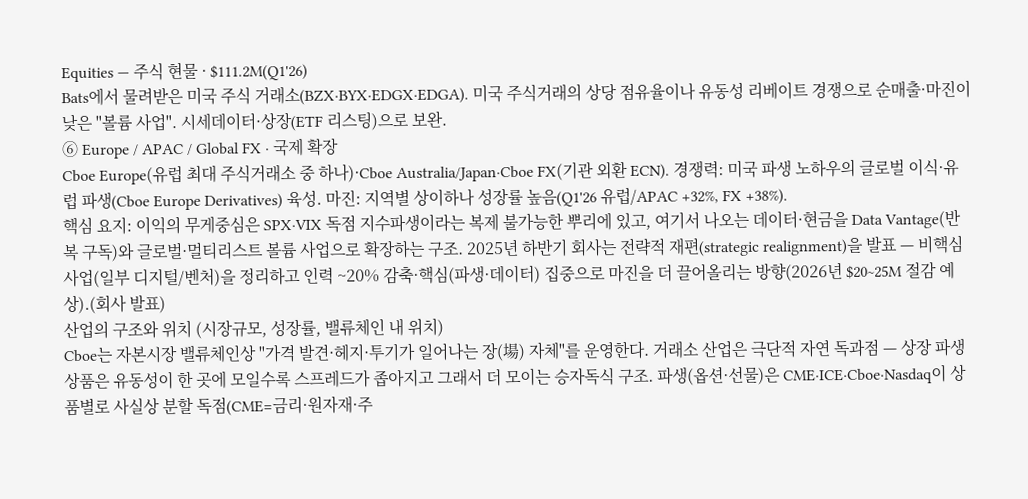Equities — 주식 현물 · $111.2M(Q1'26)
Bats에서 물려받은 미국 주식 거래소(BZX·BYX·EDGX·EDGA). 미국 주식거래의 상당 점유율이나 유동성 리베이트 경쟁으로 순매출·마진이 낮은 "볼륨 사업". 시세데이터·상장(ETF 리스팅)으로 보완.
⑥ Europe / APAC / Global FX · 국제 확장
Cboe Europe(유럽 최대 주식거래소 중 하나)·Cboe Australia/Japan·Cboe FX(기관 외환 ECN). 경쟁력: 미국 파생 노하우의 글로벌 이식·유럽 파생(Cboe Europe Derivatives) 육성. 마진: 지역별 상이하나 성장률 높음(Q1'26 유럽/APAC +32%, FX +38%).
핵심 요지: 이익의 무게중심은 SPX·VIX 독점 지수파생이라는 복제 불가능한 뿌리에 있고, 여기서 나오는 데이터·현금을 Data Vantage(반복 구독)와 글로벌·멀티리스트 볼륨 사업으로 확장하는 구조. 2025년 하반기 회사는 전략적 재편(strategic realignment)을 발표 — 비핵심 사업(일부 디지털/벤처)을 정리하고 인력 ~20% 감축·핵심(파생·데이터) 집중으로 마진을 더 끌어올리는 방향(2026년 $20~25M 절감 예상).(회사 발표)
산업의 구조와 위치 (시장규모, 성장률, 밸류체인 내 위치)
Cboe는 자본시장 밸류체인상 "가격 발견·헤지·투기가 일어나는 장(場) 자체"를 운영한다. 거래소 산업은 극단적 자연 독과점 — 상장 파생상품은 유동성이 한 곳에 모일수록 스프레드가 좁아지고 그래서 더 모이는 승자독식 구조. 파생(옵션·선물)은 CME·ICE·Cboe·Nasdaq이 상품별로 사실상 분할 독점(CME=금리·원자재·주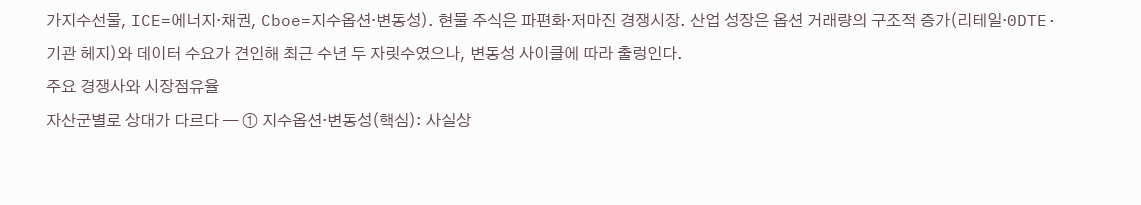가지수선물, ICE=에너지·채권, Cboe=지수옵션·변동성). 현물 주식은 파편화·저마진 경쟁시장. 산업 성장은 옵션 거래량의 구조적 증가(리테일·0DTE·기관 헤지)와 데이터 수요가 견인해 최근 수년 두 자릿수였으나, 변동성 사이클에 따라 출렁인다.
주요 경쟁사와 시장점유율
자산군별로 상대가 다르다 — ① 지수옵션·변동성(핵심): 사실상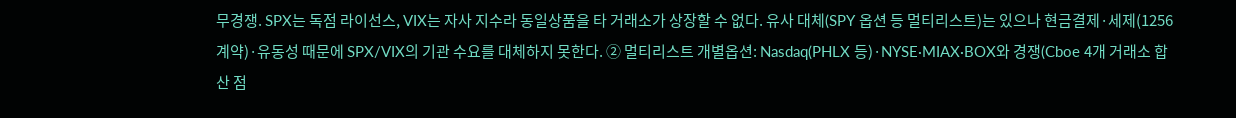무경쟁. SPX는 독점 라이선스, VIX는 자사 지수라 동일상품을 타 거래소가 상장할 수 없다. 유사 대체(SPY 옵션 등 멀티리스트)는 있으나 현금결제·세제(1256 계약)·유동성 때문에 SPX/VIX의 기관 수요를 대체하지 못한다. ② 멀티리스트 개별옵션: Nasdaq(PHLX 등)·NYSE·MIAX·BOX와 경쟁(Cboe 4개 거래소 합산 점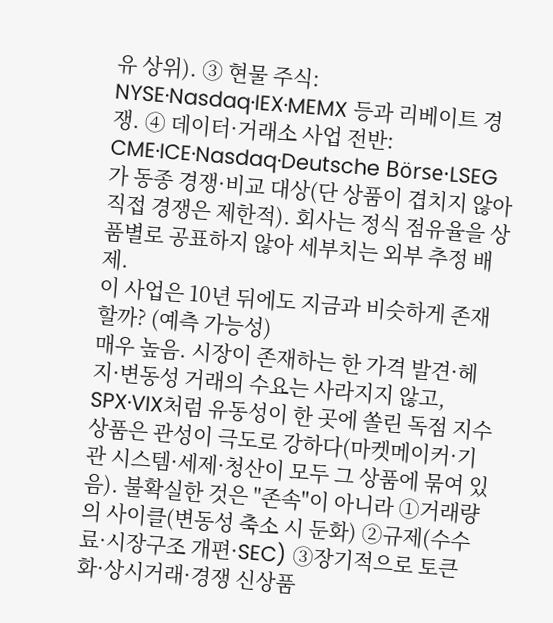유 상위). ③ 현물 주식: NYSE·Nasdaq·IEX·MEMX 등과 리베이트 경쟁. ④ 데이터·거래소 사업 전반: CME·ICE·Nasdaq·Deutsche Börse·LSEG가 동종 경쟁·비교 대상(단 상품이 겹치지 않아 직접 경쟁은 제한적). 회사는 정식 점유율을 상품별로 공표하지 않아 세부치는 외부 추정 배제.
이 사업은 10년 뒤에도 지금과 비슷하게 존재할까? (예측 가능성)
매우 높음. 시장이 존재하는 한 가격 발견·헤지·변동성 거래의 수요는 사라지지 않고, SPX·VIX처럼 유동성이 한 곳에 쏠린 독점 지수상품은 관성이 극도로 강하다(마켓메이커·기관 시스템·세제·청산이 모두 그 상품에 묶여 있음). 불확실한 것은 "존속"이 아니라 ①거래량의 사이클(변동성 축소 시 둔화) ②규제(수수료·시장구조 개편·SEC) ③장기적으로 토큰화·상시거래·경쟁 신상품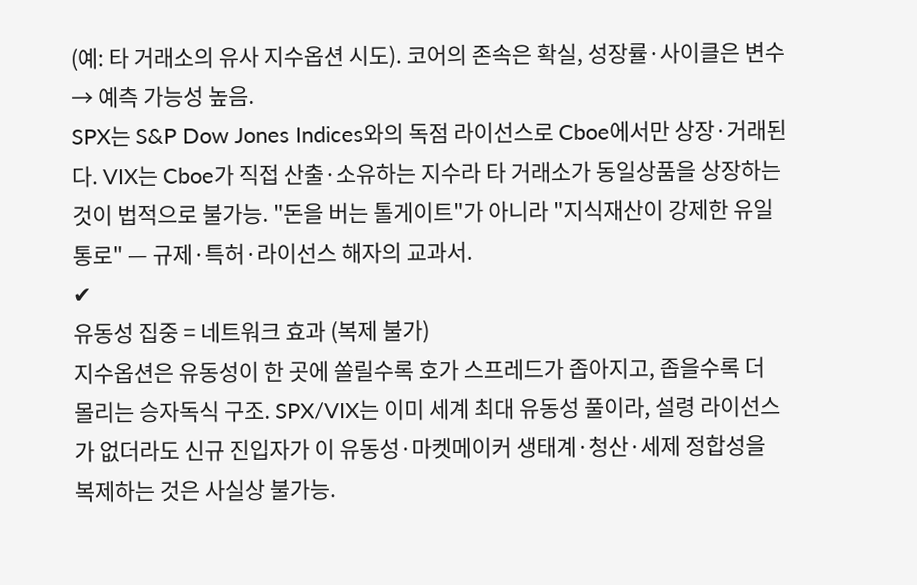(예: 타 거래소의 유사 지수옵션 시도). 코어의 존속은 확실, 성장률·사이클은 변수 → 예측 가능성 높음.
SPX는 S&P Dow Jones Indices와의 독점 라이선스로 Cboe에서만 상장·거래된다. VIX는 Cboe가 직접 산출·소유하는 지수라 타 거래소가 동일상품을 상장하는 것이 법적으로 불가능. "돈을 버는 톨게이트"가 아니라 "지식재산이 강제한 유일 통로" — 규제·특허·라이선스 해자의 교과서.
✔
유동성 집중 = 네트워크 효과 (복제 불가)
지수옵션은 유동성이 한 곳에 쏠릴수록 호가 스프레드가 좁아지고, 좁을수록 더 몰리는 승자독식 구조. SPX/VIX는 이미 세계 최대 유동성 풀이라, 설령 라이선스가 없더라도 신규 진입자가 이 유동성·마켓메이커 생태계·청산·세제 정합성을 복제하는 것은 사실상 불가능.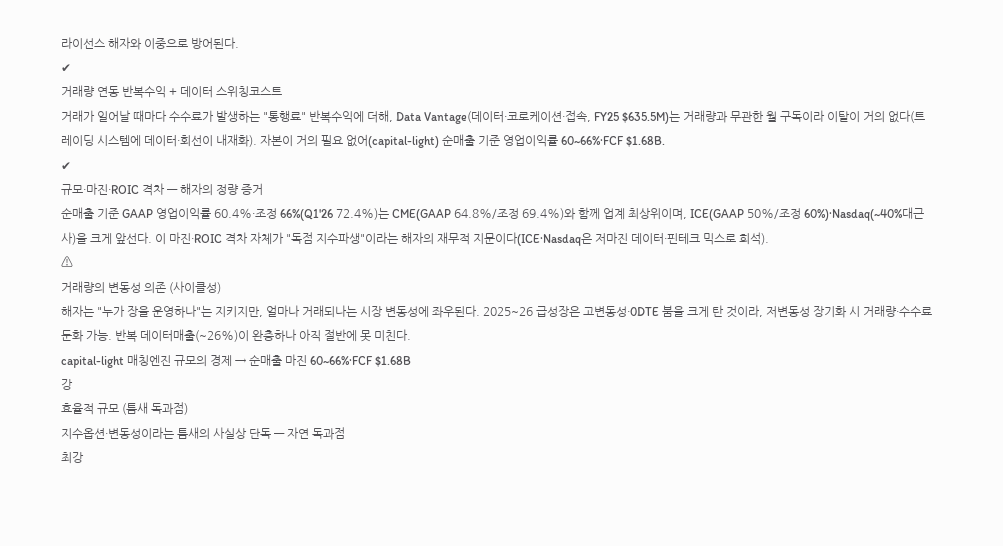라이선스 해자와 이중으로 방어된다.
✔
거래량 연동 반복수익 + 데이터 스위칭코스트
거래가 일어날 때마다 수수료가 발생하는 "통행료" 반복수익에 더해, Data Vantage(데이터·코로케이션·접속, FY25 $635.5M)는 거래량과 무관한 월 구독이라 이탈이 거의 없다(트레이딩 시스템에 데이터·회선이 내재화). 자본이 거의 필요 없어(capital-light) 순매출 기준 영업이익률 60~66%·FCF $1.68B.
✔
규모·마진·ROIC 격차 — 해자의 정량 증거
순매출 기준 GAAP 영업이익률 60.4%·조정 66%(Q1'26 72.4%)는 CME(GAAP 64.8%/조정 69.4%)와 함께 업계 최상위이며, ICE(GAAP 50%/조정 60%)·Nasdaq(~40%대근사)을 크게 앞선다. 이 마진·ROIC 격차 자체가 "독점 지수파생"이라는 해자의 재무적 지문이다(ICE·Nasdaq은 저마진 데이터·핀테크 믹스로 희석).
⚠
거래량의 변동성 의존 (사이클성)
해자는 "누가 장을 운영하나"는 지키지만, 얼마나 거래되나는 시장 변동성에 좌우된다. 2025~26 급성장은 고변동성·0DTE 붐을 크게 탄 것이라, 저변동성 장기화 시 거래량·수수료 둔화 가능. 반복 데이터매출(~26%)이 완충하나 아직 절반에 못 미친다.
capital-light 매칭엔진 규모의 경제 → 순매출 마진 60~66%·FCF $1.68B
강
효율적 규모 (틈새 독과점)
지수옵션·변동성이라는 틈새의 사실상 단독 — 자연 독과점
최강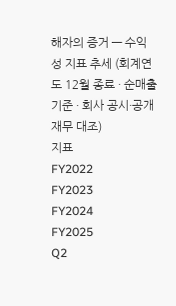해자의 증거 — 수익성 지표 추세 (회계연도 12월 종료 · 순매출 기준 · 회사 공시·공개 재무 대조)
지표
FY2022
FY2023
FY2024
FY2025
Q2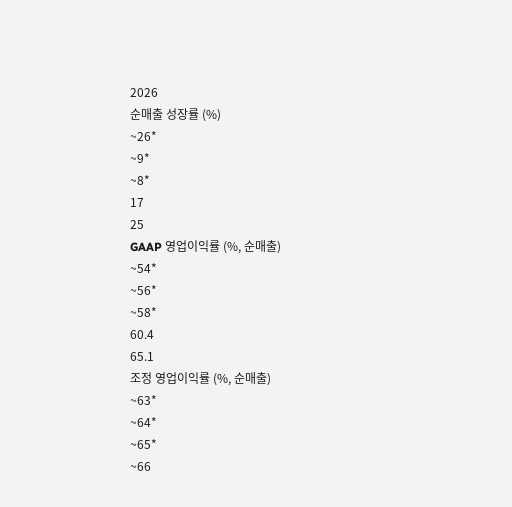2026
순매출 성장률 (%)
~26*
~9*
~8*
17
25
GAAP 영업이익률 (%, 순매출)
~54*
~56*
~58*
60.4
65.1
조정 영업이익률 (%, 순매출)
~63*
~64*
~65*
~66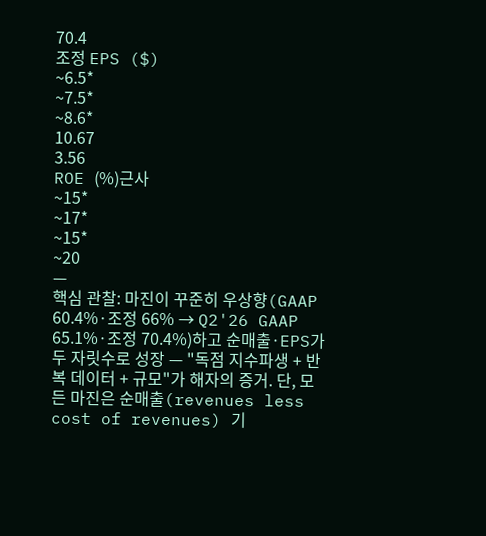70.4
조정 EPS ($)
~6.5*
~7.5*
~8.6*
10.67
3.56
ROE (%)근사
~15*
~17*
~15*
~20
—
핵심 관찰: 마진이 꾸준히 우상향(GAAP 60.4%·조정 66% → Q2'26 GAAP 65.1%·조정 70.4%)하고 순매출·EPS가 두 자릿수로 성장 — "독점 지수파생 + 반복 데이터 + 규모"가 해자의 증거. 단, 모든 마진은 순매출(revenues less cost of revenues) 기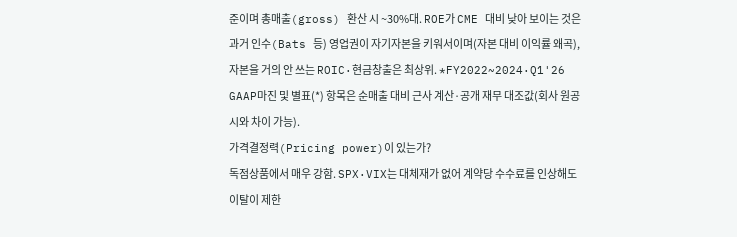준이며 총매출(gross) 환산 시 ~30%대. ROE가 CME 대비 낮아 보이는 것은 과거 인수(Bats 등) 영업권이 자기자본을 키워서이며(자본 대비 이익률 왜곡), 자본을 거의 안 쓰는 ROIC·현금창출은 최상위. *FY2022~2024·Q1'26 GAAP마진 및 별표(*) 항목은 순매출 대비 근사 계산·공개 재무 대조값(회사 원공시와 차이 가능).
가격결정력(Pricing power)이 있는가?
독점상품에서 매우 강함. SPX·VIX는 대체재가 없어 계약당 수수료를 인상해도 이탈이 제한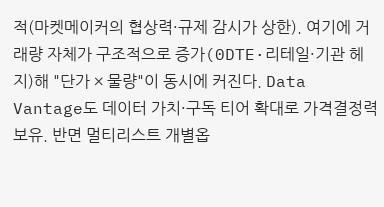적(마켓메이커의 협상력·규제 감시가 상한). 여기에 거래량 자체가 구조적으로 증가(0DTE·리테일·기관 헤지)해 "단가 × 물량"이 동시에 커진다. Data Vantage도 데이터 가치·구독 티어 확대로 가격결정력 보유. 반면 멀티리스트 개별옵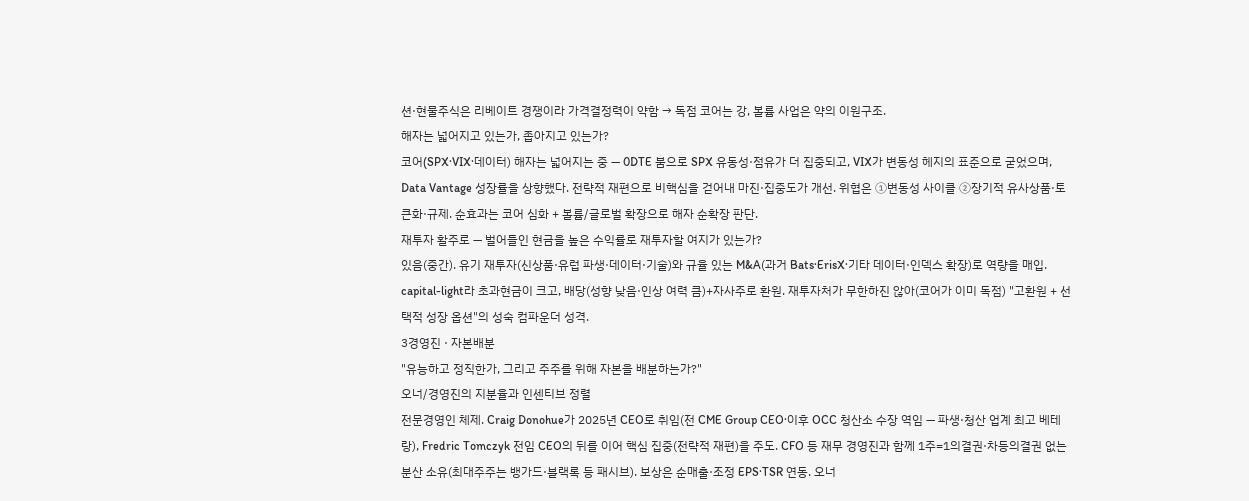션·현물주식은 리베이트 경쟁이라 가격결정력이 약함 → 독점 코어는 강, 볼륨 사업은 약의 이원구조.
해자는 넓어지고 있는가, 좁아지고 있는가?
코어(SPX·VIX·데이터) 해자는 넓어지는 중 — 0DTE 붐으로 SPX 유동성·점유가 더 집중되고, VIX가 변동성 헤지의 표준으로 굳었으며, Data Vantage 성장률을 상향했다. 전략적 재편으로 비핵심을 걷어내 마진·집중도가 개선. 위협은 ①변동성 사이클 ②장기적 유사상품·토큰화·규제. 순효과는 코어 심화 + 볼륨/글로벌 확장으로 해자 순확장 판단.
재투자 활주로 — 벌어들인 현금을 높은 수익률로 재투자할 여지가 있는가?
있음(중간). 유기 재투자(신상품·유럽 파생·데이터·기술)와 규율 있는 M&A(과거 Bats·ErisX·기타 데이터·인덱스 확장)로 역량을 매입. capital-light라 초과현금이 크고, 배당(성향 낮음·인상 여력 큼)+자사주로 환원. 재투자처가 무한하진 않아(코어가 이미 독점) "고환원 + 선택적 성장 옵션"의 성숙 컴파운더 성격.
3경영진 · 자본배분
"유능하고 정직한가, 그리고 주주를 위해 자본을 배분하는가?"
오너/경영진의 지분율과 인센티브 정렬
전문경영인 체제. Craig Donohue가 2025년 CEO로 취임(전 CME Group CEO·이후 OCC 청산소 수장 역임 — 파생·청산 업계 최고 베테랑), Fredric Tomczyk 전임 CEO의 뒤를 이어 핵심 집중(전략적 재편)을 주도. CFO 등 재무 경영진과 함께 1주=1의결권·차등의결권 없는 분산 소유(최대주주는 뱅가드·블랙록 등 패시브). 보상은 순매출·조정 EPS·TSR 연동. 오너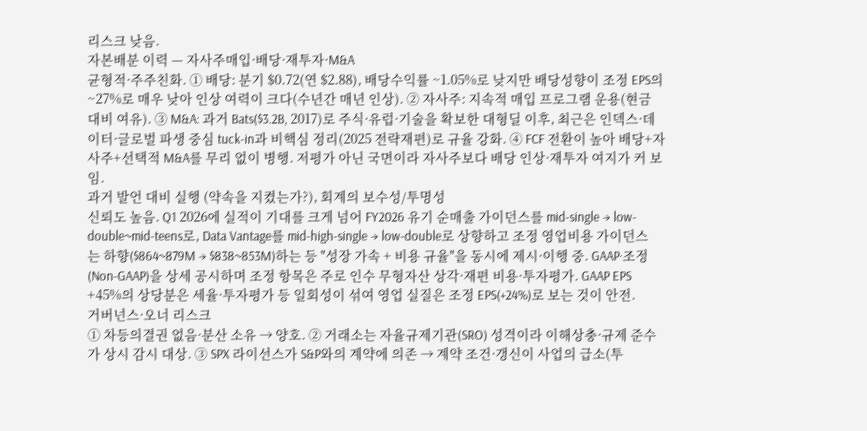리스크 낮음.
자본배분 이력 — 자사주매입·배당·재투자·M&A
균형적·주주친화. ① 배당: 분기 $0.72(연 $2.88), 배당수익률 ~1.05%로 낮지만 배당성향이 조정 EPS의 ~27%로 매우 낮아 인상 여력이 크다(수년간 매년 인상). ② 자사주: 지속적 매입 프로그램 운용(현금 대비 여유). ③ M&A: 과거 Bats($3.2B, 2017)로 주식·유럽·기술을 확보한 대형딜 이후, 최근은 인덱스·데이터·글로벌 파생 중심 tuck-in과 비핵심 정리(2025 전략재편)로 규율 강화. ④ FCF 전환이 높아 배당+자사주+선택적 M&A를 무리 없이 병행. 저평가 아닌 국면이라 자사주보다 배당 인상·재투자 여지가 커 보임.
과거 발언 대비 실행 (약속을 지켰는가?), 회계의 보수성/투명성
신뢰도 높음. Q1 2026에 실적이 기대를 크게 넘어 FY2026 유기 순매출 가이던스를 mid-single → low-double~mid-teens로, Data Vantage를 mid-high-single → low-double로 상향하고 조정 영업비용 가이던스는 하향($864~879M → $838~853M)하는 등 "성장 가속 + 비용 규율"을 동시에 제시·이행 중. GAAP·조정(Non-GAAP)을 상세 공시하며 조정 항목은 주로 인수 무형자산 상각·재편 비용·투자평가. GAAP EPS +45%의 상당분은 세율·투자평가 등 일회성이 섞여 영업 실질은 조정 EPS(+24%)로 보는 것이 안전.
거버넌스·오너 리스크
① 차등의결권 없음·분산 소유 → 양호. ② 거래소는 자율규제기관(SRO) 성격이라 이해상충·규제 준수가 상시 감시 대상. ③ SPX 라이선스가 S&P와의 계약에 의존 → 계약 조건·갱신이 사업의 급소(투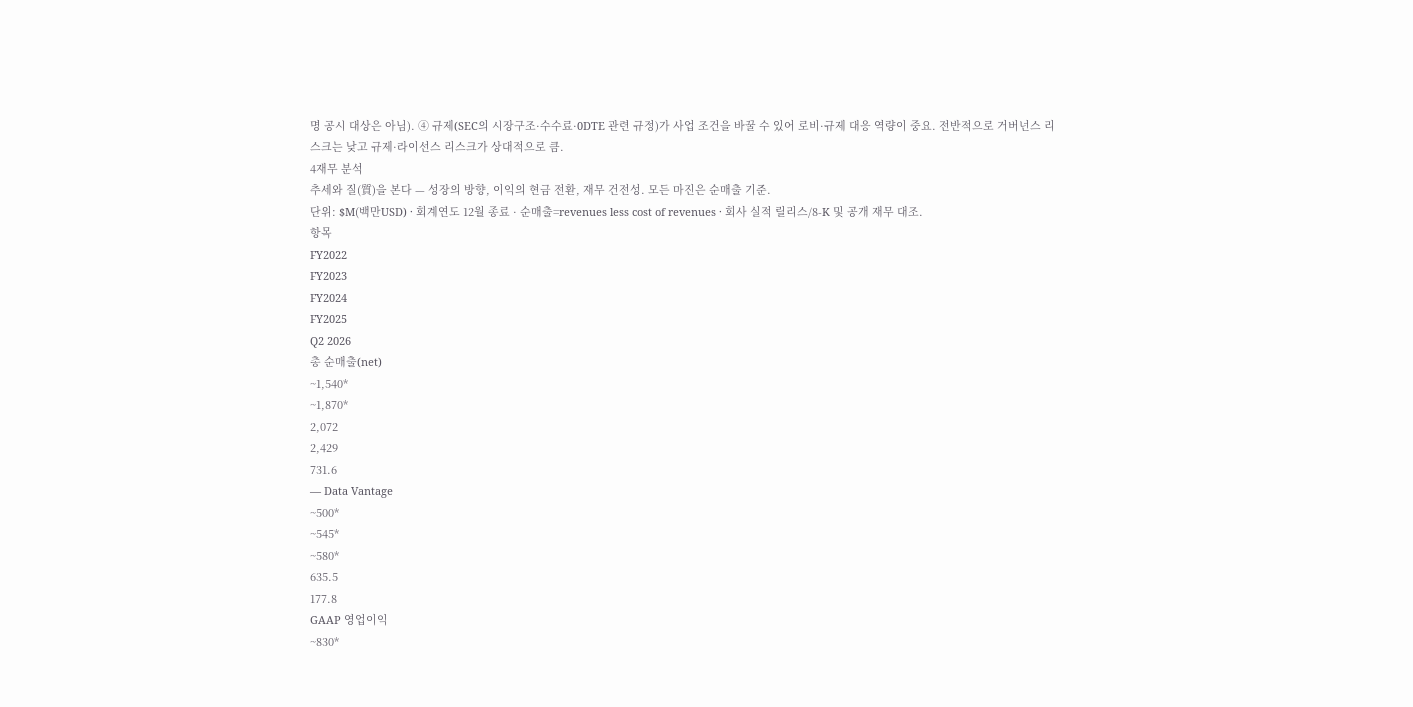명 공시 대상은 아님). ④ 규제(SEC의 시장구조·수수료·0DTE 관련 규정)가 사업 조건을 바꿀 수 있어 로비·규제 대응 역량이 중요. 전반적으로 거버넌스 리스크는 낮고 규제·라이선스 리스크가 상대적으로 큼.
4재무 분석
추세와 질(質)을 본다 — 성장의 방향, 이익의 현금 전환, 재무 건전성. 모든 마진은 순매출 기준.
단위: $M(백만USD) · 회계연도 12월 종료 · 순매출=revenues less cost of revenues · 회사 실적 릴리스/8-K 및 공개 재무 대조.
항목
FY2022
FY2023
FY2024
FY2025
Q2 2026
총 순매출(net)
~1,540*
~1,870*
2,072
2,429
731.6
— Data Vantage
~500*
~545*
~580*
635.5
177.8
GAAP 영업이익
~830*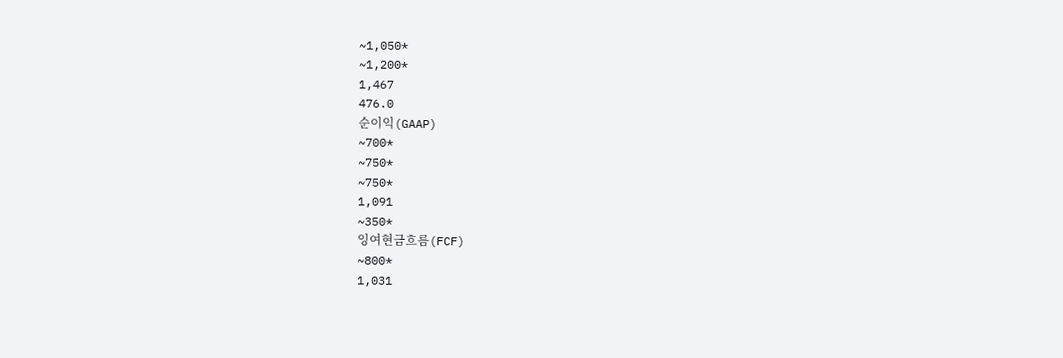~1,050*
~1,200*
1,467
476.0
순이익(GAAP)
~700*
~750*
~750*
1,091
~350*
잉여현금흐름(FCF)
~800*
1,031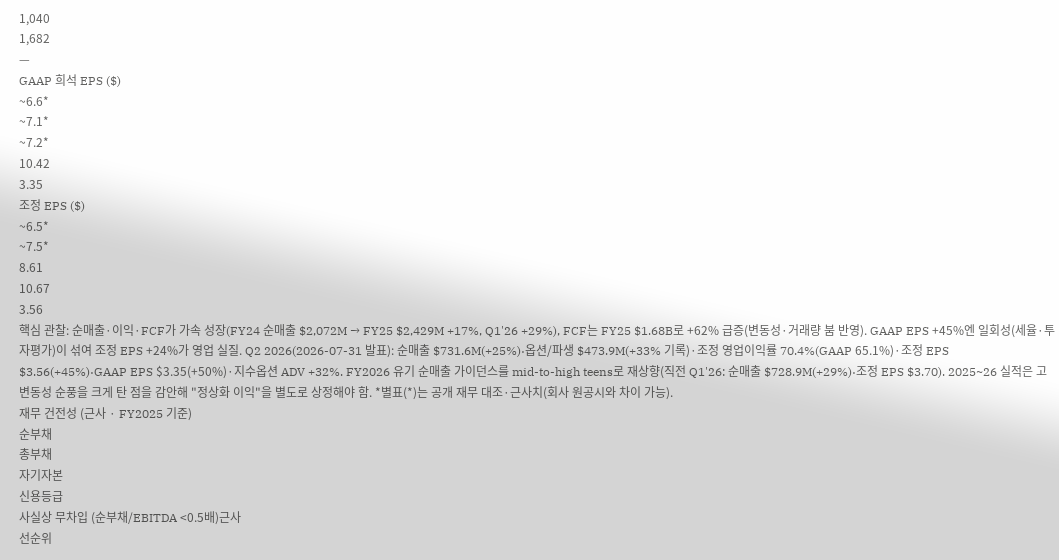1,040
1,682
—
GAAP 희석 EPS ($)
~6.6*
~7.1*
~7.2*
10.42
3.35
조정 EPS ($)
~6.5*
~7.5*
8.61
10.67
3.56
핵심 관찰: 순매출·이익·FCF가 가속 성장(FY24 순매출 $2,072M → FY25 $2,429M +17%, Q1'26 +29%), FCF는 FY25 $1.68B로 +62% 급증(변동성·거래량 붐 반영). GAAP EPS +45%엔 일회성(세율·투자평가)이 섞여 조정 EPS +24%가 영업 실질. Q2 2026(2026-07-31 발표): 순매출 $731.6M(+25%)·옵션/파생 $473.9M(+33% 기록)·조정 영업이익률 70.4%(GAAP 65.1%)·조정 EPS $3.56(+45%)·GAAP EPS $3.35(+50%)·지수옵션 ADV +32%. FY2026 유기 순매출 가이던스를 mid-to-high teens로 재상향(직전 Q1'26: 순매출 $728.9M(+29%)·조정 EPS $3.70). 2025~26 실적은 고변동성 순풍을 크게 탄 점을 감안해 "정상화 이익"을 별도로 상정해야 함. *별표(*)는 공개 재무 대조·근사치(회사 원공시와 차이 가능).
재무 건전성 (근사 · FY2025 기준)
순부채
총부채
자기자본
신용등급
사실상 무차입 (순부채/EBITDA <0.5배)근사
선순위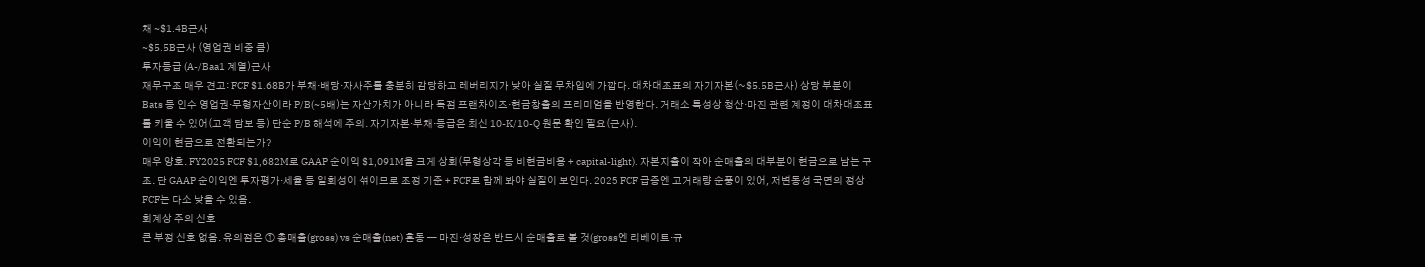채 ~$1.4B근사
~$5.5B근사 (영업권 비중 큼)
투자등급 (A-/Baa1 계열)근사
재무구조 매우 견고: FCF $1.68B가 부채·배당·자사주를 충분히 감당하고 레버리지가 낮아 실질 무차입에 가깝다. 대차대조표의 자기자본(~$5.5B근사) 상당 부분이 Bats 등 인수 영업권·무형자산이라 P/B(~5배)는 자산가치가 아니라 독점 프랜차이즈·현금창출의 프리미엄을 반영한다. 거래소 특성상 청산·마진 관련 계정이 대차대조표를 키울 수 있어(고객 담보 등) 단순 P/B 해석에 주의. 자기자본·부채·등급은 최신 10-K/10-Q 원문 확인 필요(근사).
이익이 현금으로 전환되는가?
매우 양호. FY2025 FCF $1,682M로 GAAP 순이익 $1,091M을 크게 상회(무형상각 등 비현금비용 + capital-light). 자본지출이 작아 순매출의 대부분이 현금으로 남는 구조. 단 GAAP 순이익엔 투자평가·세율 등 일회성이 섞이므로 조정 기준 + FCF로 함께 봐야 실질이 보인다. 2025 FCF 급증엔 고거래량 순풍이 있어, 저변동성 국면의 정상 FCF는 다소 낮을 수 있음.
회계상 주의 신호
큰 부정 신호 없음. 유의점은 ① 총매출(gross) vs 순매출(net) 혼동 — 마진·성장은 반드시 순매출로 볼 것(gross엔 리베이트·규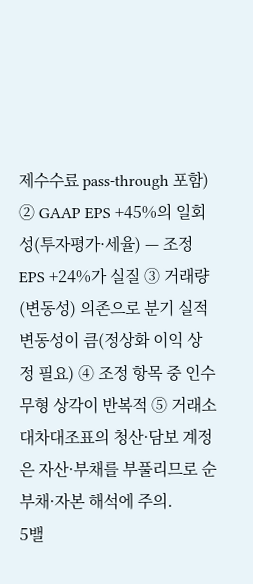제수수료 pass-through 포함) ② GAAP EPS +45%의 일회성(투자평가·세율) — 조정 EPS +24%가 실질 ③ 거래량(변동성) 의존으로 분기 실적 변동성이 큼(정상화 이익 상정 필요) ④ 조정 항목 중 인수 무형 상각이 반복적 ⑤ 거래소 대차대조표의 청산·담보 계정은 자산·부채를 부풀리므로 순부채·자본 해석에 주의.
5밸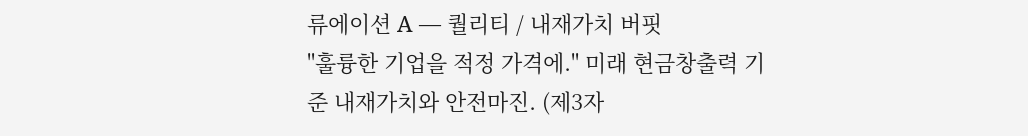류에이션 A — 퀄리티 / 내재가치 버핏
"훌륭한 기업을 적정 가격에." 미래 현금창출력 기준 내재가치와 안전마진. (제3자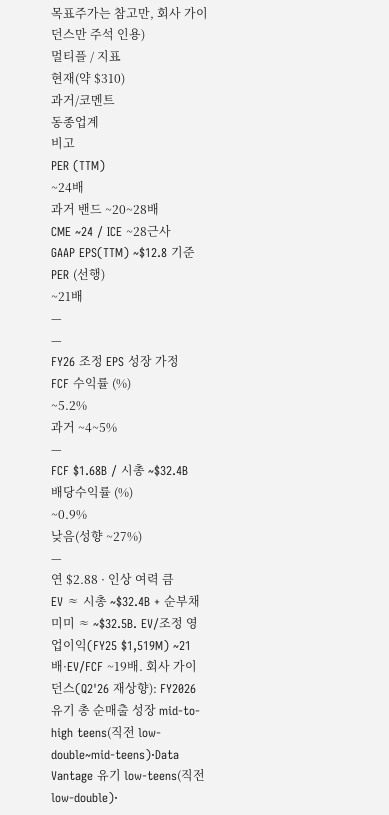목표주가는 참고만, 회사 가이던스만 주석 인용)
멀티플 / 지표
현재(약 $310)
과거/코멘트
동종업계
비고
PER (TTM)
~24배
과거 밴드 ~20~28배
CME ~24 / ICE ~28근사
GAAP EPS(TTM) ~$12.8 기준
PER (선행)
~21배
—
—
FY26 조정 EPS 성장 가정
FCF 수익률 (%)
~5.2%
과거 ~4~5%
—
FCF $1.68B / 시총 ~$32.4B
배당수익률 (%)
~0.9%
낮음(성향 ~27%)
—
연 $2.88 · 인상 여력 큼
EV ≈ 시총 ~$32.4B + 순부채 미미 ≈ ~$32.5B. EV/조정 영업이익(FY25 $1,519M) ~21배·EV/FCF ~19배. 회사 가이던스(Q2'26 재상향): FY2026 유기 총 순매출 성장 mid-to-high teens(직전 low-double~mid-teens)·Data Vantage 유기 low-teens(직전 low-double)·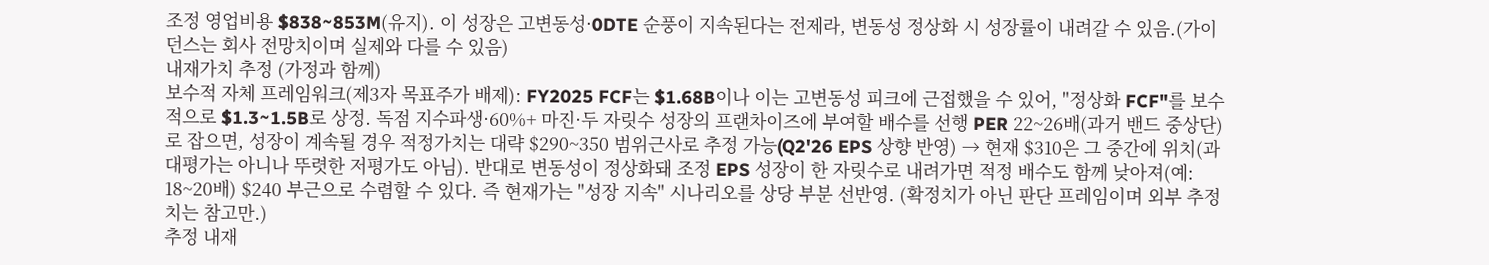조정 영업비용 $838~853M(유지). 이 성장은 고변동성·0DTE 순풍이 지속된다는 전제라, 변동성 정상화 시 성장률이 내려갈 수 있음.(가이던스는 회사 전망치이며 실제와 다를 수 있음)
내재가치 추정 (가정과 함께)
보수적 자체 프레임워크(제3자 목표주가 배제): FY2025 FCF는 $1.68B이나 이는 고변동성 피크에 근접했을 수 있어, "정상화 FCF"를 보수적으로 $1.3~1.5B로 상정. 독점 지수파생·60%+ 마진·두 자릿수 성장의 프랜차이즈에 부여할 배수를 선행 PER 22~26배(과거 밴드 중상단)로 잡으면, 성장이 계속될 경우 적정가치는 대략 $290~350 범위근사로 추정 가능(Q2'26 EPS 상향 반영) → 현재 $310은 그 중간에 위치(과대평가는 아니나 뚜렷한 저평가도 아님). 반대로 변동성이 정상화돼 조정 EPS 성장이 한 자릿수로 내려가면 적정 배수도 함께 낮아져(예: 18~20배) $240 부근으로 수렴할 수 있다. 즉 현재가는 "성장 지속" 시나리오를 상당 부분 선반영. (확정치가 아닌 판단 프레임이며 외부 추정치는 참고만.)
추정 내재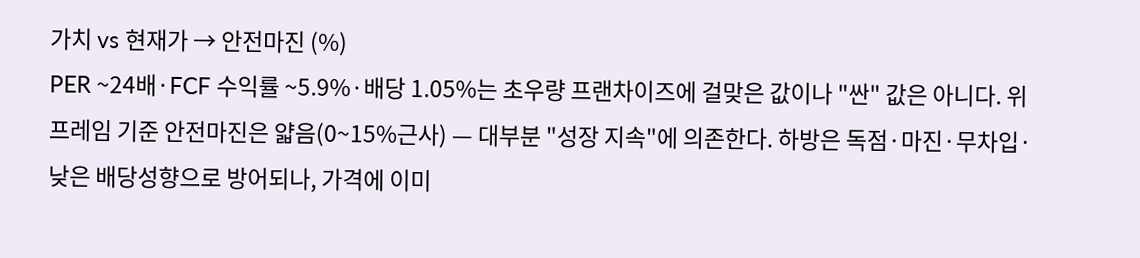가치 vs 현재가 → 안전마진 (%)
PER ~24배·FCF 수익률 ~5.9%·배당 1.05%는 초우량 프랜차이즈에 걸맞은 값이나 "싼" 값은 아니다. 위 프레임 기준 안전마진은 얇음(0~15%근사) — 대부분 "성장 지속"에 의존한다. 하방은 독점·마진·무차입·낮은 배당성향으로 방어되나, 가격에 이미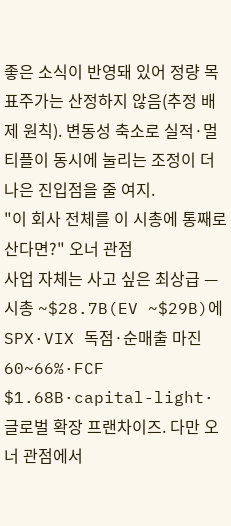좋은 소식이 반영돼 있어 정량 목표주가는 산정하지 않음(추정 배제 원칙). 변동성 축소로 실적·멀티플이 동시에 눌리는 조정이 더 나은 진입점을 줄 여지.
"이 회사 전체를 이 시총에 통째로 산다면?" 오너 관점
사업 자체는 사고 싶은 최상급 — 시총 ~$28.7B(EV ~$29B)에 SPX·VIX 독점·순매출 마진 60~66%·FCF $1.68B·capital-light·글로벌 확장 프랜차이즈. 다만 오너 관점에서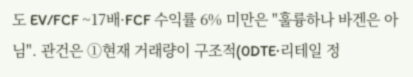도 EV/FCF ~17배·FCF 수익률 6% 미만은 "훌륭하나 바겐은 아님". 관건은 ①현재 거래량이 구조적(0DTE·리테일 정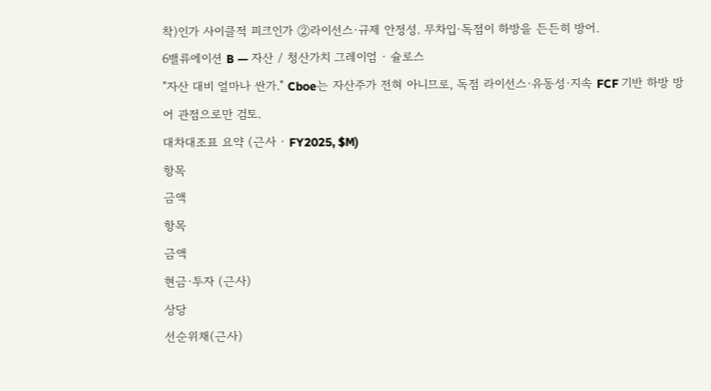착)인가 사이클적 피크인가 ②라이선스·규제 안정성. 무차입·독점이 하방을 든든히 방어.
6밸류에이션 B — 자산 / 청산가치 그레이엄 · 슐로스
"자산 대비 얼마나 싼가." Cboe는 자산주가 전혀 아니므로, 독점 라이선스·유동성·지속 FCF 기반 하방 방어 관점으로만 검토.
대차대조표 요약 (근사 · FY2025, $M)
항목
금액
항목
금액
현금·투자 (근사)
상당
선순위채(근사)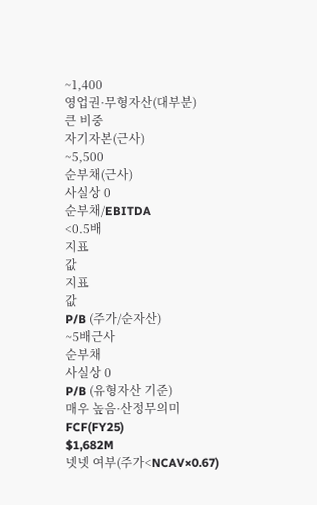~1,400
영업권·무형자산(대부분)
큰 비중
자기자본(근사)
~5,500
순부채(근사)
사실상 0
순부채/EBITDA
<0.5배
지표
값
지표
값
P/B (주가/순자산)
~5배근사
순부채
사실상 0
P/B (유형자산 기준)
매우 높음·산정무의미
FCF(FY25)
$1,682M
넷넷 여부(주가<NCAV×0.67)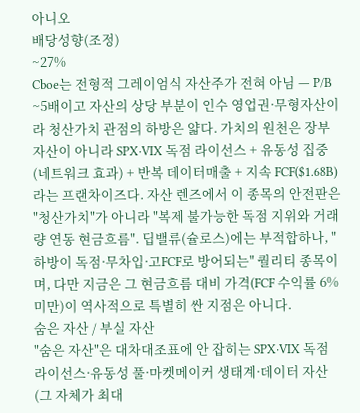아니오
배당성향(조정)
~27%
Cboe는 전형적 그레이엄식 자산주가 전혀 아님 — P/B ~5배이고 자산의 상당 부분이 인수 영업권·무형자산이라 청산가치 관점의 하방은 얇다. 가치의 원천은 장부자산이 아니라 SPX·VIX 독점 라이선스 + 유동성 집중(네트워크 효과) + 반복 데이터매출 + 지속 FCF($1.68B)라는 프랜차이즈다. 자산 렌즈에서 이 종목의 안전판은 "청산가치"가 아니라 "복제 불가능한 독점 지위와 거래량 연동 현금흐름". 딥밸류(슐로스)에는 부적합하나, "하방이 독점·무차입·고FCF로 방어되는" 퀄리티 종목이며, 다만 지금은 그 현금흐름 대비 가격(FCF 수익률 6% 미만)이 역사적으로 특별히 싼 지점은 아니다.
숨은 자산 / 부실 자산
"숨은 자산"은 대차대조표에 안 잡히는 SPX·VIX 독점 라이선스·유동성 풀·마켓메이커 생태계·데이터 자산(그 자체가 최대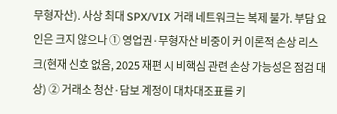무형자산). 사상 최대 SPX/VIX 거래 네트워크는 복제 불가. 부담 요인은 크지 않으나 ① 영업권·무형자산 비중이 커 이론적 손상 리스크(현재 신호 없음, 2025 재편 시 비핵심 관련 손상 가능성은 점검 대상) ② 거래소 청산·담보 계정이 대차대조표를 키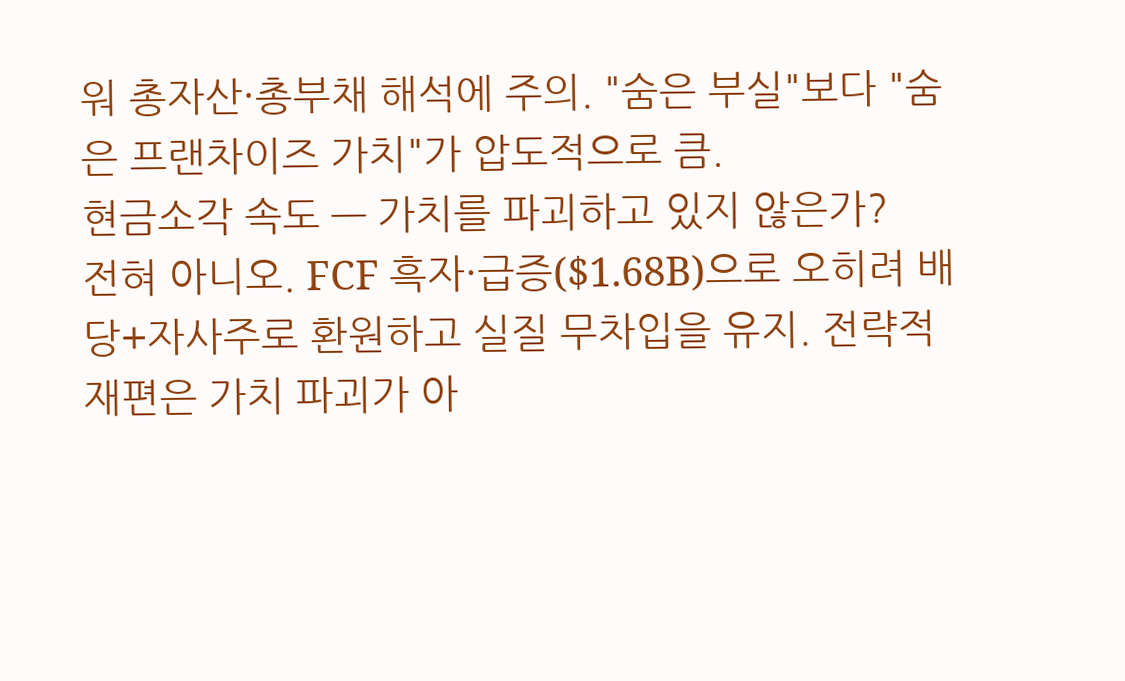워 총자산·총부채 해석에 주의. "숨은 부실"보다 "숨은 프랜차이즈 가치"가 압도적으로 큼.
현금소각 속도 — 가치를 파괴하고 있지 않은가?
전혀 아니오. FCF 흑자·급증($1.68B)으로 오히려 배당+자사주로 환원하고 실질 무차입을 유지. 전략적 재편은 가치 파괴가 아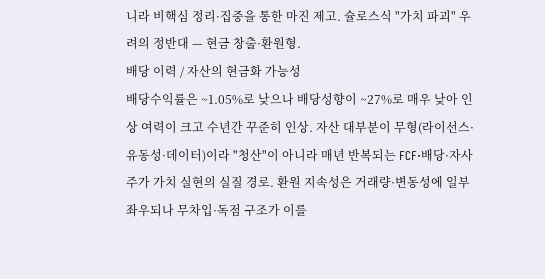니라 비핵심 정리·집중을 통한 마진 제고. 슐로스식 "가치 파괴" 우려의 정반대 — 현금 창출·환원형.
배당 이력 / 자산의 현금화 가능성
배당수익률은 ~1.05%로 낮으나 배당성향이 ~27%로 매우 낮아 인상 여력이 크고 수년간 꾸준히 인상. 자산 대부분이 무형(라이선스·유동성·데이터)이라 "청산"이 아니라 매년 반복되는 FCF·배당·자사주가 가치 실현의 실질 경로. 환원 지속성은 거래량·변동성에 일부 좌우되나 무차입·독점 구조가 이를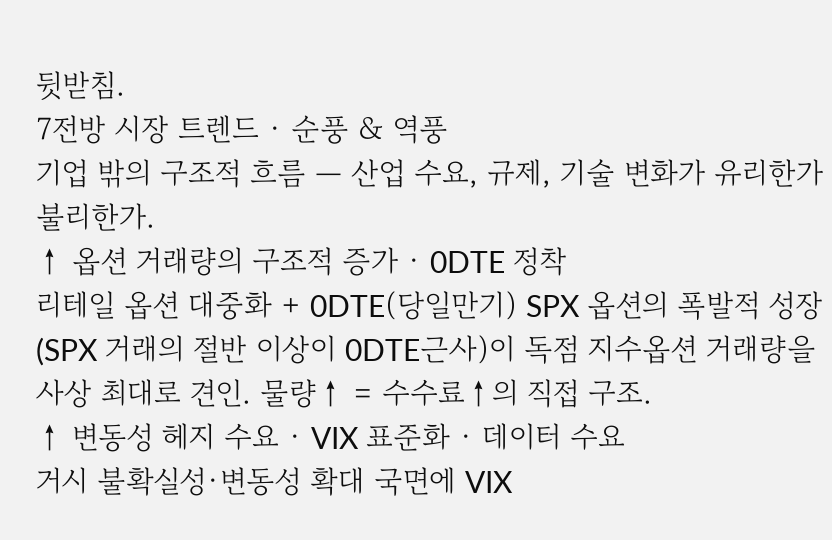뒷받침.
7전방 시장 트렌드 · 순풍 & 역풍
기업 밖의 구조적 흐름 — 산업 수요, 규제, 기술 변화가 유리한가 불리한가.
↑ 옵션 거래량의 구조적 증가 · 0DTE 정착
리테일 옵션 대중화 + 0DTE(당일만기) SPX 옵션의 폭발적 성장(SPX 거래의 절반 이상이 0DTE근사)이 독점 지수옵션 거래량을 사상 최대로 견인. 물량↑ = 수수료↑의 직접 구조.
↑ 변동성 헤지 수요 · VIX 표준화 · 데이터 수요
거시 불확실성·변동성 확대 국면에 VIX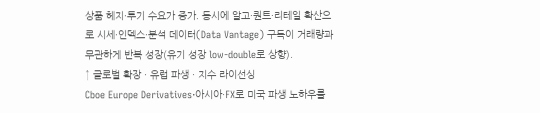상품 헤지·투기 수요가 증가. 동시에 알고·퀀트·리테일 확산으로 시세·인덱스·분석 데이터(Data Vantage) 구독이 거래량과 무관하게 반복 성장(유기 성장 low-double로 상향).
↑ 글로벌 확장 · 유럽 파생 · 지수 라이선싱
Cboe Europe Derivatives·아시아·FX로 미국 파생 노하우를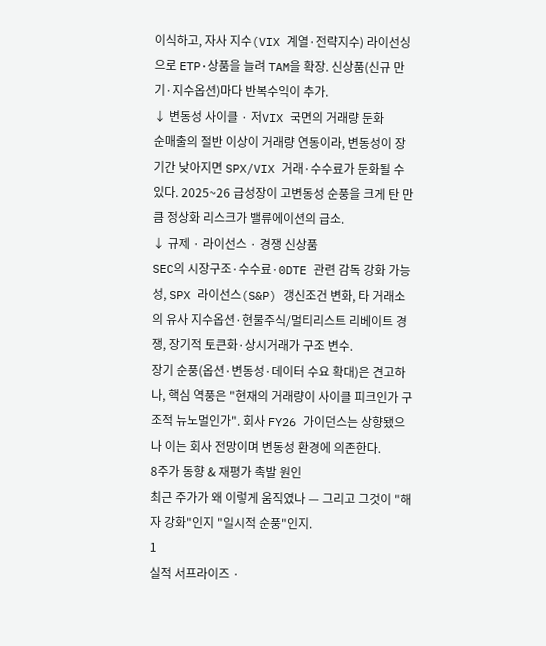이식하고, 자사 지수(VIX 계열·전략지수) 라이선싱으로 ETP·상품을 늘려 TAM을 확장. 신상품(신규 만기·지수옵션)마다 반복수익이 추가.
↓ 변동성 사이클 · 저VIX 국면의 거래량 둔화
순매출의 절반 이상이 거래량 연동이라, 변동성이 장기간 낮아지면 SPX/VIX 거래·수수료가 둔화될 수 있다. 2025~26 급성장이 고변동성 순풍을 크게 탄 만큼 정상화 리스크가 밸류에이션의 급소.
↓ 규제 · 라이선스 · 경쟁 신상품
SEC의 시장구조·수수료·0DTE 관련 감독 강화 가능성, SPX 라이선스(S&P) 갱신조건 변화, 타 거래소의 유사 지수옵션·현물주식/멀티리스트 리베이트 경쟁, 장기적 토큰화·상시거래가 구조 변수.
장기 순풍(옵션·변동성·데이터 수요 확대)은 견고하나, 핵심 역풍은 "현재의 거래량이 사이클 피크인가 구조적 뉴노멀인가". 회사 FY26 가이던스는 상향됐으나 이는 회사 전망이며 변동성 환경에 의존한다.
8주가 동향 & 재평가 촉발 원인
최근 주가가 왜 이렇게 움직였나 — 그리고 그것이 "해자 강화"인지 "일시적 순풍"인지.
1
실적 서프라이즈 ·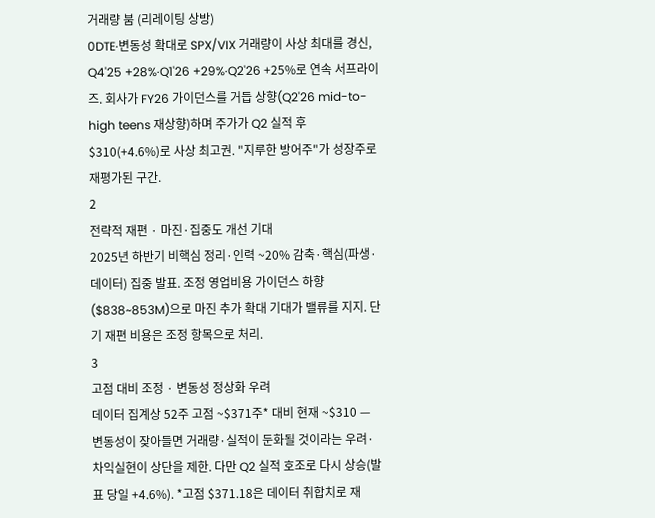거래량 붐 (리레이팅 상방)
0DTE·변동성 확대로 SPX/VIX 거래량이 사상 최대를 경신, Q4'25 +28%·Q1'26 +29%·Q2'26 +25%로 연속 서프라이즈. 회사가 FY26 가이던스를 거듭 상향(Q2'26 mid-to-high teens 재상향)하며 주가가 Q2 실적 후 $310(+4.6%)로 사상 최고권. "지루한 방어주"가 성장주로 재평가된 구간.
2
전략적 재편 · 마진·집중도 개선 기대
2025년 하반기 비핵심 정리·인력 ~20% 감축·핵심(파생·데이터) 집중 발표. 조정 영업비용 가이던스 하향($838~853M)으로 마진 추가 확대 기대가 밸류를 지지. 단기 재편 비용은 조정 항목으로 처리.
3
고점 대비 조정 · 변동성 정상화 우려
데이터 집계상 52주 고점 ~$371주* 대비 현재 ~$310 — 변동성이 잦아들면 거래량·실적이 둔화될 것이라는 우려·차익실현이 상단을 제한. 다만 Q2 실적 호조로 다시 상승(발표 당일 +4.6%). *고점 $371.18은 데이터 취합치로 재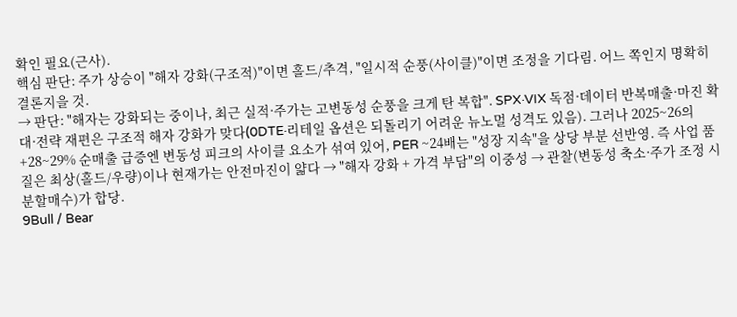확인 필요(근사).
핵심 판단: 주가 상승이 "해자 강화(구조적)"이면 홀드/추격, "일시적 순풍(사이클)"이면 조정을 기다림. 어느 쪽인지 명확히 결론지을 것.
→ 판단: "해자는 강화되는 중이나, 최근 실적·주가는 고변동성 순풍을 크게 탄 복합". SPX·VIX 독점·데이터 반복매출·마진 확대·전략 재편은 구조적 해자 강화가 맞다(0DTE·리테일 옵션은 되돌리기 어려운 뉴노멀 성격도 있음). 그러나 2025~26의 +28~29% 순매출 급증엔 변동성 피크의 사이클 요소가 섞여 있어, PER ~24배는 "성장 지속"을 상당 부분 선반영. 즉 사업 품질은 최상(홀드/우량)이나 현재가는 안전마진이 얇다 → "해자 강화 + 가격 부담"의 이중성 → 관찰(변동성 축소·주가 조정 시 분할매수)가 합당.
9Bull / Bear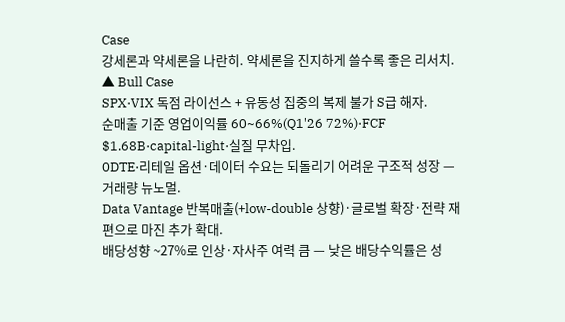Case
강세론과 약세론을 나란히. 약세론을 진지하게 쓸수록 좋은 리서치.
▲ Bull Case
SPX·VIX 독점 라이선스 + 유동성 집중의 복제 불가 S급 해자.
순매출 기준 영업이익률 60~66%(Q1'26 72%)·FCF $1.68B·capital-light·실질 무차입.
0DTE·리테일 옵션·데이터 수요는 되돌리기 어려운 구조적 성장 — 거래량 뉴노멀.
Data Vantage 반복매출(+low-double 상향)·글로벌 확장·전략 재편으로 마진 추가 확대.
배당성향 ~27%로 인상·자사주 여력 큼 — 낮은 배당수익률은 성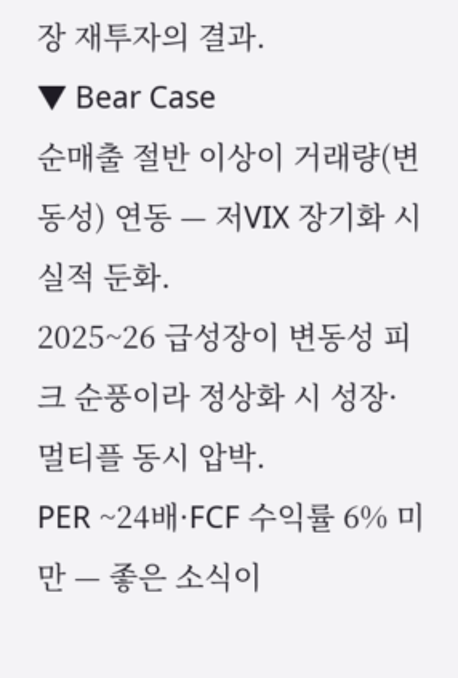장 재투자의 결과.
▼ Bear Case
순매출 절반 이상이 거래량(변동성) 연동 — 저VIX 장기화 시 실적 둔화.
2025~26 급성장이 변동성 피크 순풍이라 정상화 시 성장·멀티플 동시 압박.
PER ~24배·FCF 수익률 6% 미만 — 좋은 소식이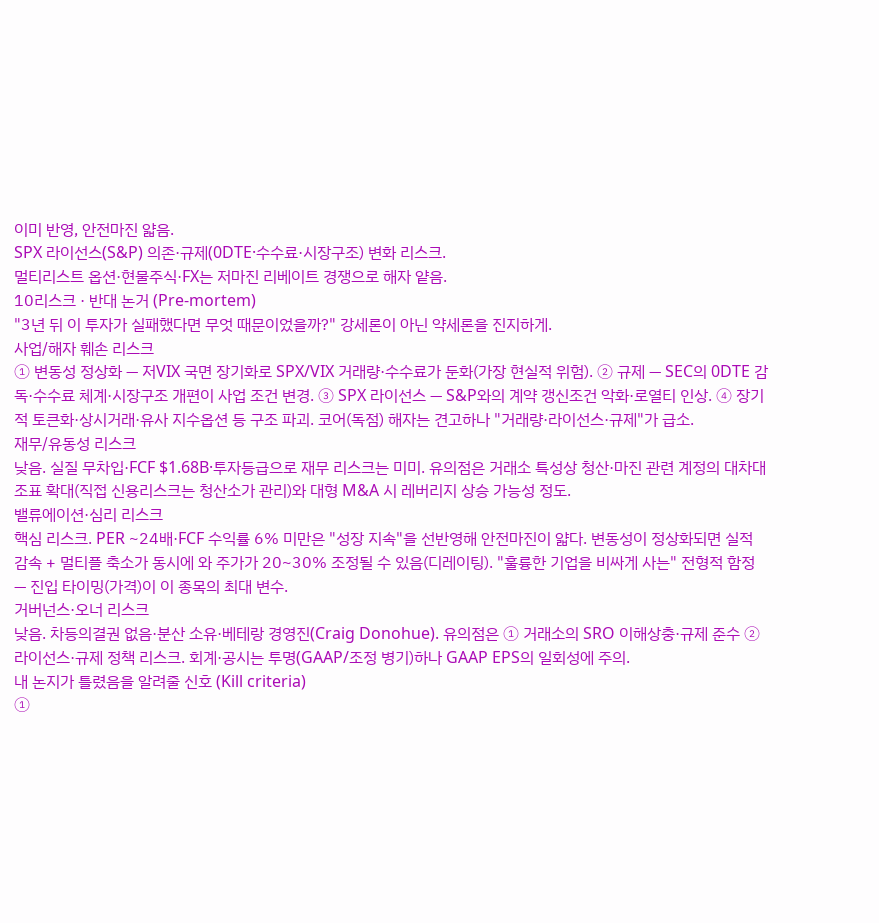이미 반영, 안전마진 얇음.
SPX 라이선스(S&P) 의존·규제(0DTE·수수료·시장구조) 변화 리스크.
멀티리스트 옵션·현물주식·FX는 저마진 리베이트 경쟁으로 해자 얕음.
10리스크 · 반대 논거 (Pre-mortem)
"3년 뒤 이 투자가 실패했다면 무엇 때문이었을까?" 강세론이 아닌 약세론을 진지하게.
사업/해자 훼손 리스크
① 변동성 정상화 — 저VIX 국면 장기화로 SPX/VIX 거래량·수수료가 둔화(가장 현실적 위험). ② 규제 — SEC의 0DTE 감독·수수료 체계·시장구조 개편이 사업 조건 변경. ③ SPX 라이선스 — S&P와의 계약 갱신조건 악화·로열티 인상. ④ 장기적 토큰화·상시거래·유사 지수옵션 등 구조 파괴. 코어(독점) 해자는 견고하나 "거래량·라이선스·규제"가 급소.
재무/유동성 리스크
낮음. 실질 무차입·FCF $1.68B·투자등급으로 재무 리스크는 미미. 유의점은 거래소 특성상 청산·마진 관련 계정의 대차대조표 확대(직접 신용리스크는 청산소가 관리)와 대형 M&A 시 레버리지 상승 가능성 정도.
밸류에이션·심리 리스크
핵심 리스크. PER ~24배·FCF 수익률 6% 미만은 "성장 지속"을 선반영해 안전마진이 얇다. 변동성이 정상화되면 실적 감속 + 멀티플 축소가 동시에 와 주가가 20~30% 조정될 수 있음(디레이팅). "훌륭한 기업을 비싸게 사는" 전형적 함정 — 진입 타이밍(가격)이 이 종목의 최대 변수.
거버넌스·오너 리스크
낮음. 차등의결권 없음·분산 소유·베테랑 경영진(Craig Donohue). 유의점은 ① 거래소의 SRO 이해상충·규제 준수 ② 라이선스·규제 정책 리스크. 회계·공시는 투명(GAAP/조정 병기)하나 GAAP EPS의 일회성에 주의.
내 논지가 틀렸음을 알려줄 신호 (Kill criteria)
①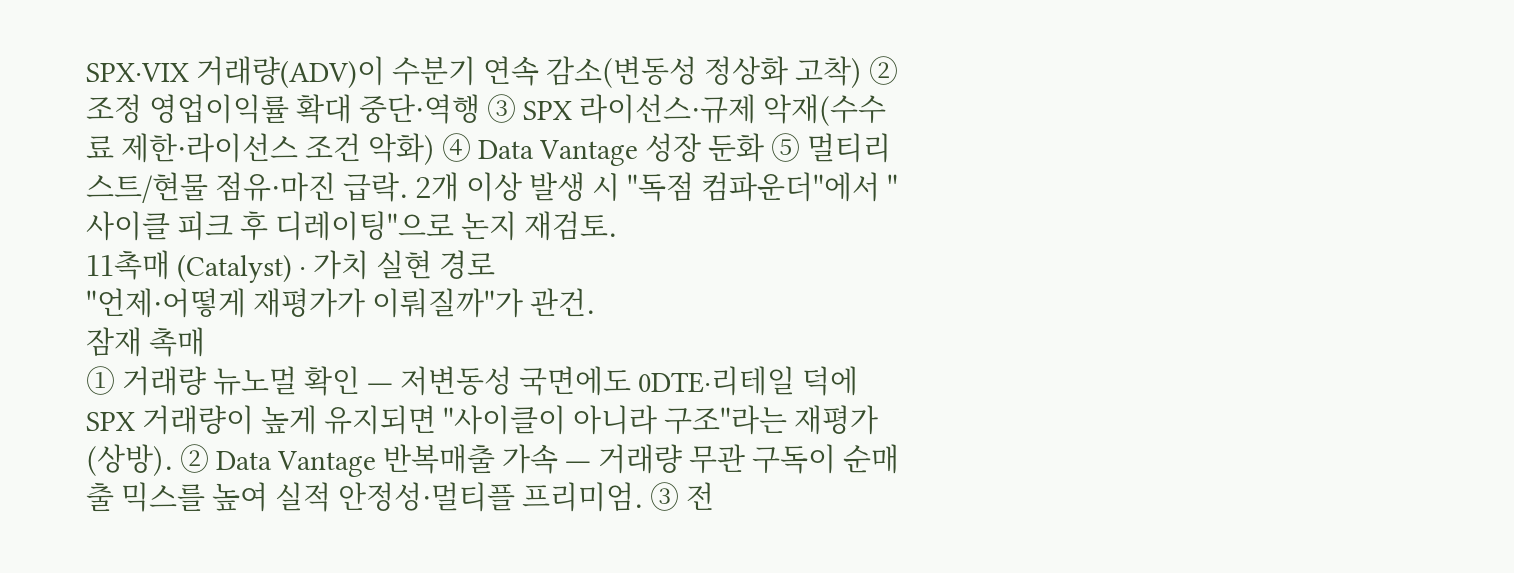SPX·VIX 거래량(ADV)이 수분기 연속 감소(변동성 정상화 고착) ② 조정 영업이익률 확대 중단·역행 ③ SPX 라이선스·규제 악재(수수료 제한·라이선스 조건 악화) ④ Data Vantage 성장 둔화 ⑤ 멀티리스트/현물 점유·마진 급락. 2개 이상 발생 시 "독점 컴파운더"에서 "사이클 피크 후 디레이팅"으로 논지 재검토.
11촉매 (Catalyst) · 가치 실현 경로
"언제·어떻게 재평가가 이뤄질까"가 관건.
잠재 촉매
① 거래량 뉴노멀 확인 — 저변동성 국면에도 0DTE·리테일 덕에 SPX 거래량이 높게 유지되면 "사이클이 아니라 구조"라는 재평가(상방). ② Data Vantage 반복매출 가속 — 거래량 무관 구독이 순매출 믹스를 높여 실적 안정성·멀티플 프리미엄. ③ 전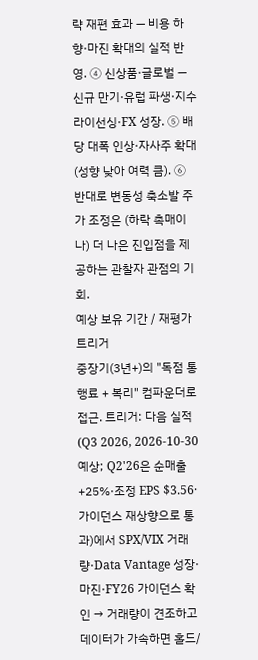략 재편 효과 — 비용 하향·마진 확대의 실적 반영. ④ 신상품·글로벌 — 신규 만기·유럽 파생·지수 라이선싱·FX 성장. ⑤ 배당 대폭 인상·자사주 확대(성향 낮아 여력 큼). ⑥ 반대로 변동성 축소발 주가 조정은 (하락 촉매이나) 더 나은 진입점을 제공하는 관찰자 관점의 기회.
예상 보유 기간 / 재평가 트리거
중장기(3년+)의 "독점 통행료 + 복리" 컴파운더로 접근. 트리거: 다음 실적(Q3 2026, 2026-10-30 예상; Q2'26은 순매출 +25%·조정 EPS $3.56·가이던스 재상향으로 통과)에서 SPX/VIX 거래량·Data Vantage 성장·마진·FY26 가이던스 확인 → 거래량이 견조하고 데이터가 가속하면 홀드/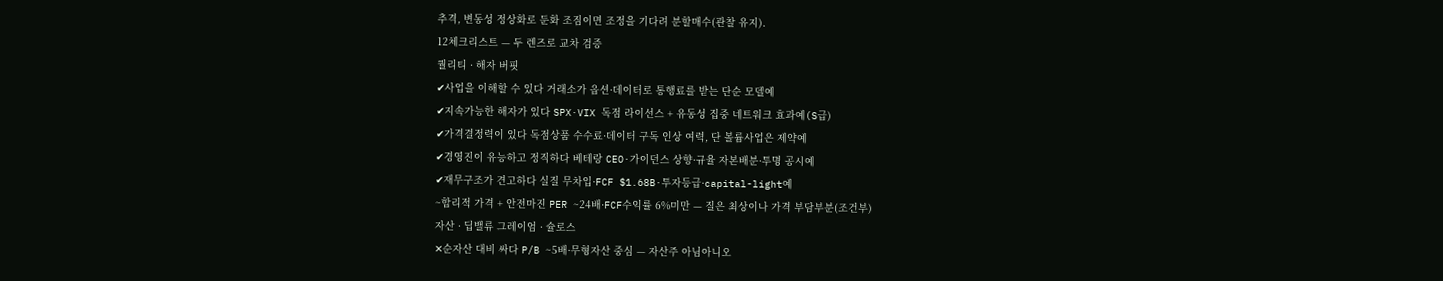추격, 변동성 정상화로 둔화 조짐이면 조정을 기다려 분할매수(관찰 유지).
12체크리스트 — 두 렌즈로 교차 검증
퀄리티 · 해자 버핏
✔사업을 이해할 수 있다 거래소가 옵션·데이터로 통행료를 받는 단순 모델예
✔지속가능한 해자가 있다 SPX·VIX 독점 라이선스 + 유동성 집중 네트워크 효과예(S급)
✔가격결정력이 있다 독점상품 수수료·데이터 구독 인상 여력, 단 볼륨사업은 제약예
✔경영진이 유능하고 정직하다 베테랑 CEO·가이던스 상향·규율 자본배분·투명 공시예
✔재무구조가 견고하다 실질 무차입·FCF $1.68B·투자등급·capital-light예
~합리적 가격 + 안전마진 PER ~24배·FCF수익률 6%미만 — 질은 최상이나 가격 부담부분(조건부)
자산 · 딥밸류 그레이엄 · 슐로스
✕순자산 대비 싸다 P/B ~5배·무형자산 중심 — 자산주 아님아니오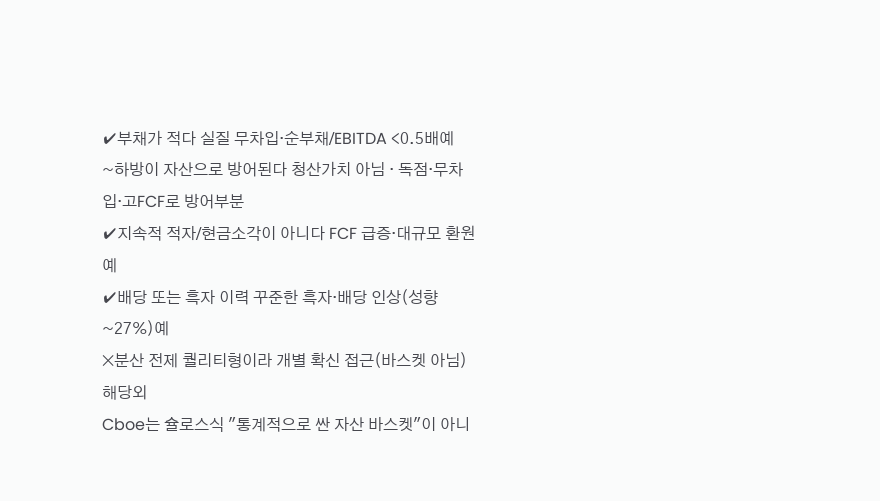✔부채가 적다 실질 무차입·순부채/EBITDA <0.5배예
~하방이 자산으로 방어된다 청산가치 아님 · 독점·무차입·고FCF로 방어부분
✔지속적 적자/현금소각이 아니다 FCF 급증·대규모 환원예
✔배당 또는 흑자 이력 꾸준한 흑자·배당 인상(성향 ~27%)예
✕분산 전제 퀄리티형이라 개별 확신 접근(바스켓 아님)해당외
Cboe는 슐로스식 "통계적으로 싼 자산 바스켓"이 아니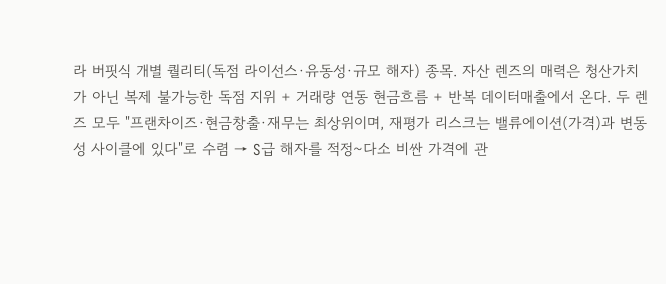라 버핏식 개별 퀄리티(독점 라이선스·유동성·규모 해자) 종목. 자산 렌즈의 매력은 청산가치가 아닌 복제 불가능한 독점 지위 + 거래량 연동 현금흐름 + 반복 데이터매출에서 온다. 두 렌즈 모두 "프랜차이즈·현금창출·재무는 최상위이며, 재평가 리스크는 밸류에이션(가격)과 변동성 사이클에 있다"로 수렴 → S급 해자를 적정~다소 비싼 가격에 관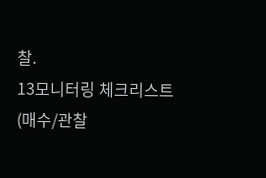찰.
13모니터링 체크리스트 (매수/관찰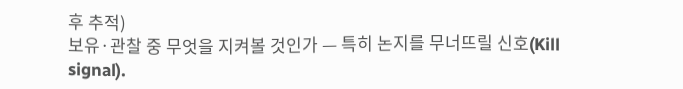후 추적)
보유·관찰 중 무엇을 지켜볼 것인가 — 특히 논지를 무너뜨릴 신호(Kill signal).